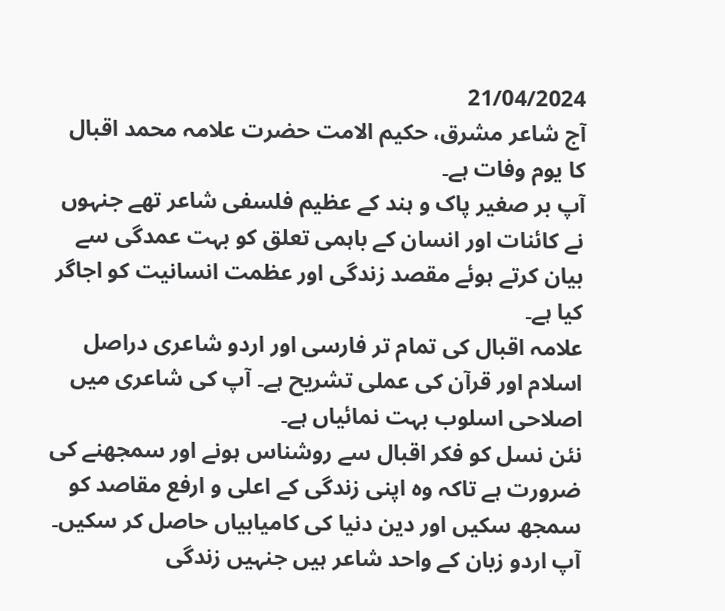21/04/2024
آج شاعر مشرق، حکیم الامت حضرت علامہ محمد اقبال کا یوم وفات ہے۔
آپ بر صغیر پاک و ہند کے عظیم فلسفی شاعر تھے جنہوں نے کائنات اور انسان کے باہمی تعلق کو بہت عمدگی سے بیان کرتے ہوئے مقصد زندگی اور عظمت انسانیت کو اجاگر کیا ہے۔
علامہ اقبال کی تمام تر فارسی اور اردو شاعری دراصل اسلام اور قرآن کی عملی تشریح ہے۔ آپ کی شاعری میں اصلاحی اسلوب بہت نمائیاں ہے۔
نئن نسل کو فکر اقبال سے روشناس ہونے اور سمجھنے کی ضرورت ہے تاکہ وہ اپنی زندگی کے اعلی و ارفع مقاصد کو سمجھ سکیں اور دین دنیا کی کامیابیاں حاصل کر سکیں۔
آپ اردو زبان کے واحد شاعر ہیں جنہیں زندگی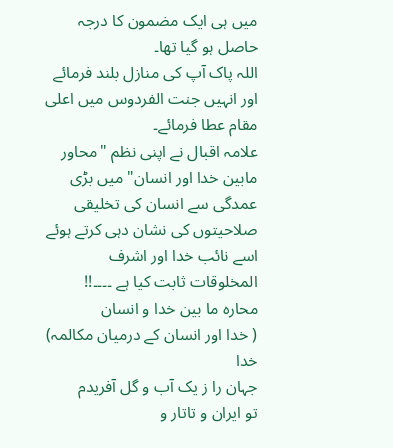میں ہی ایک مضمون کا درجہ حاصل ہو گیا تھا۔
اللہ پاک آپ کی منازل بلند فرمائے اور انہیں جنت الفردوس میں اعلی مقام عطا فرمائے۔
علامہ اقبال نے اپنی نظم "محاور مابین خدا اور انسان" میں بڑی عمدگی سے انسان کی تخلیقی صلاحیتوں کی نشان دہی کرتے ہوئے اسے نائب خدا اور اشرف المخلوقات ثابت کیا ہے ۔۔۔۔!!
محارہ ما بین خدا و انسان
( خدا اور انسان کے درمیان مکالمہ)
خدا
جہان را ز یک آب و گل آفریدم
تو ایران و تاتار و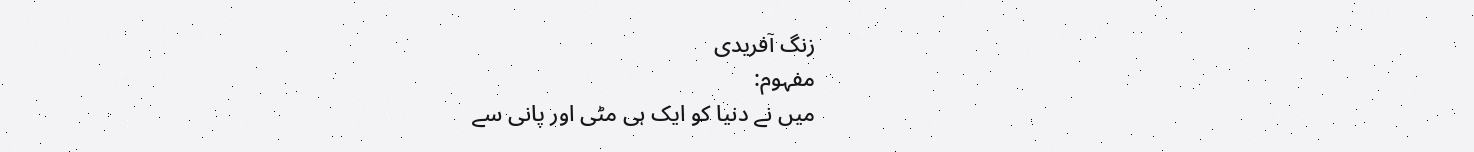زنگ آفریدی
مفہوم:
میں نے دنیا کو ایک ہی مٹی اور پانی سے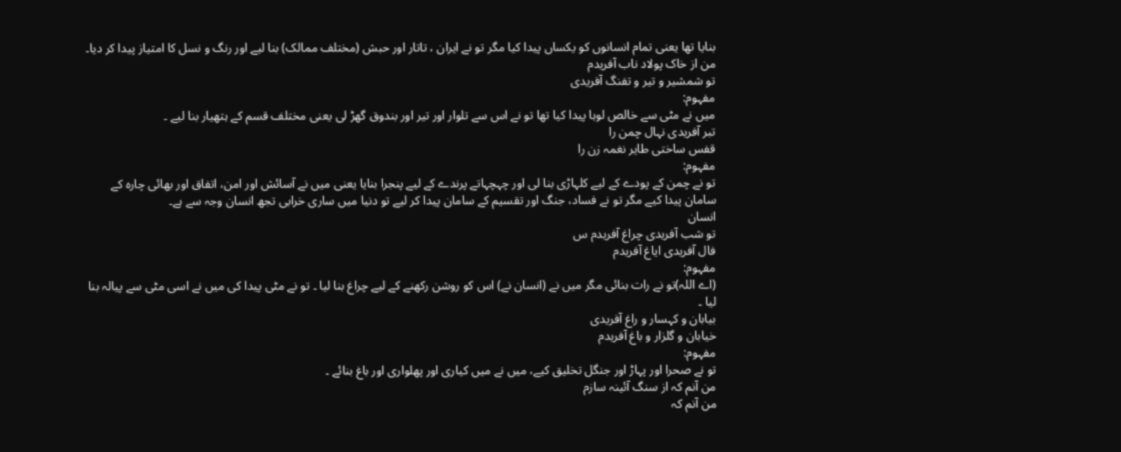بنایا تھا یعنی تمام انسانوں کو یکساں پیدا کیا مگر تو نے ایران ، تاتار اور حبش (مختلف ممالک) بنا لیے اور رنگ و نسل کا امتیاز پیدا کر دیا۔
من از خاک پولاد ناب آفریدم
تو شمشیر و تیر و تفنگ آفریدی
مفہوم:
میں نے مٹی سے خالص لوہا پیدا کیا تھا تو نے اس سے تلوار اور تیر اور بندوق گھڑ لی یعنی مختلف قسم کے ہتھیار بنا لیے ۔
تبر آفریدی نہال چمن را
قفس ساختی طایر نغمہ زن را
مفہوم:
تو نے چمن کے پودے کے لیے کلہاڑی بنا لی اور چہچہاتے پرندے کے لیے پنجرا بنایا یعنی میں نے آسائش اور امن، اتفاق اور بھائی چارہ کے سامان پیدا کیے مگر تو نے فساد، جنگ اور تقسیم کے سامان پیدا کر لیے تو دنیا میں ساری خرابی تجھ انسان وجہ سے ہے۔
انسان
تو شب آفریدی چراغ آفریدم س
فال آفریدی ایاغ آفریدم
مفہوم:
(اے اللہ)تو نے رات بنائی مگر میں نے (انسان نے) اس کو روشن رکھنے کے لیے چراغ بنا لیا ۔ تو نے مٹی پیدا کی میں نے اسی مٹی سے پیالہ بنا لیا ۔
بیابان و کہسار و راغ آفریدی
خیابان و گلزار و باغ آفریدم
مفہوم:
تو نے صحرا اور پہاڑ اور جنگل تخلیق کیے، میں نے میں کیاری اور پھلواری اور باغ بنائے ۔
من آنم کہ از سنگ آئینہ سازم
من آنم کہ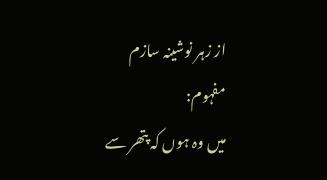از زہر نوشینہ سازم
مفہوم:
میں وہ ہوں کہ پتھر سے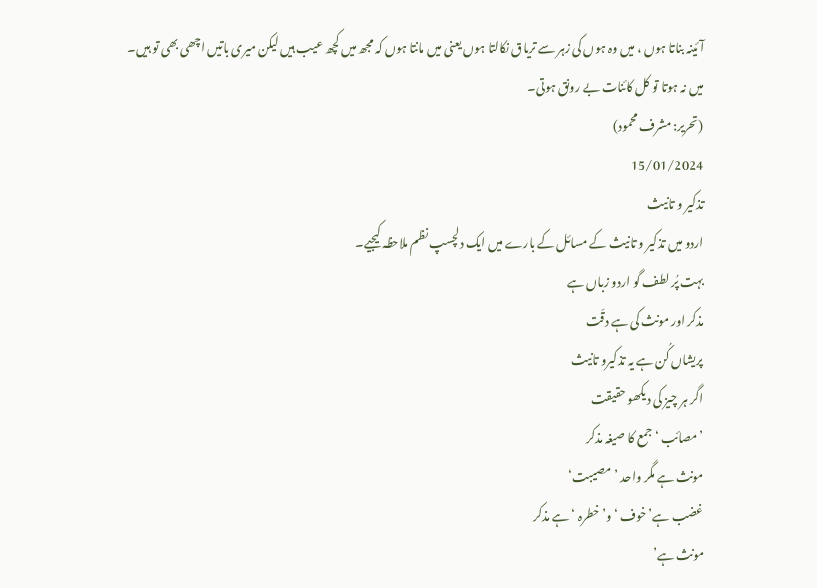آئینہ بناتا ہوں ، میں وہ ہوں کی زہر سے تریاق نکالتا ہوں یعنی میں مانتا ہوں کہ مجھ میں کچھ عیب ہیں لیکن میری باتیں اچھی بھی تو ہیں۔
میں نہ ہوتا تو کل کائنات بے رونق ہوتی۔
(تحریر: مشرف محمود)
15/01/2024
تذکیر و تانیث
اردو میں تذکیر و تانیث کے مسائل کے بارے میں ایک دلچسپ نظم ملاحظہ کیجیے۔
بہت پُر لطف گو اردو زباں ہے
مذکر اور مونث کی ہے دقّت
پریشاں کُن ہے یہ تذکیرو تانیث
اگر ہر چیز کی دیکھو حقیقت
’مصائب ‘ جمع کا صیغہ مذکر
مونث ہے مگر واحد ’مصیبت‘
غضب ہے’ خوف ‘و’ خطرہ ‘ہے مذکر
مونث ہے’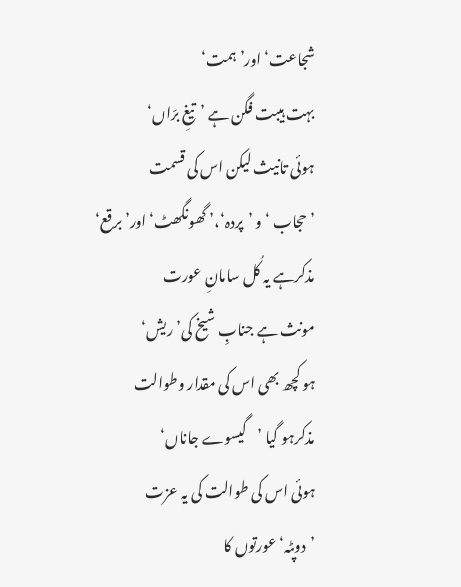شجاعت‘ اور’ ہمت‘
بہت ہیبت فگن ہے ’تیغِ برّاں‘
ہوئی تانیث لیکن اس کی قسمت
’حجاب ‘و ’پردہ‘،’ گھونگھٹ‘ اور’ برقع‘
مذکرہے یہ کُل سامانِ عورت
مونث ہے جنابِ شیخ کی’ ریش‘
ہو کچھ بھی اس کی مقدار وطوالت
مذکرہو گیا ’گیسوے جاناں‘
ہوئی اس کی طوالت کی یہ عزت
’دوپٹہ‘ عورتوں کا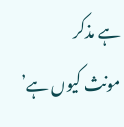ہے مذکر
مونث کیوں ہے’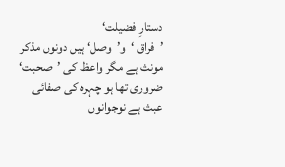دستارِ فضیلت‘
’فراق ‘و’وصل‘ ہیں دونوں مذکر
مونث ہے مگر واعظ کی ’صحبت‘
ضروری تھا ہو چہرہ کی صفائی
عبث ہے نوجوانوں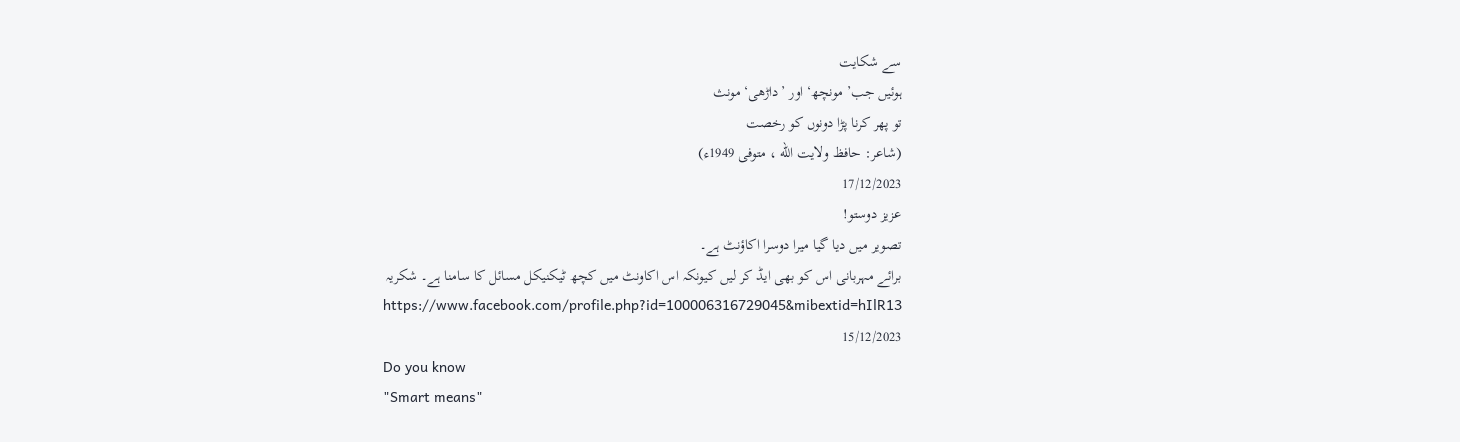سے شکایت
ہوئیں جب’ مونچھ‘ اور ’داڑھی‘ مونث
تو پھر کرنا پڑا دونوں کو رخصت
(شاعر: حافظ ولایت الله ، متوفی 1949ء)
17/12/2023
عزیز دوستو!
تصویر میں دیا گیا میرا دوسرا اکاؤنٹ ہے۔
برائے مہربانی اس کو بھی ایڈ کر لیں کیونکہ اس اکاونٹ میں کچھ ٹیکنیکل مسائل کا سامنا ہے۔ شکریہ
https://www.facebook.com/profile.php?id=100006316729045&mibextid=hIlR13
15/12/2023
Do you know
"Smart means"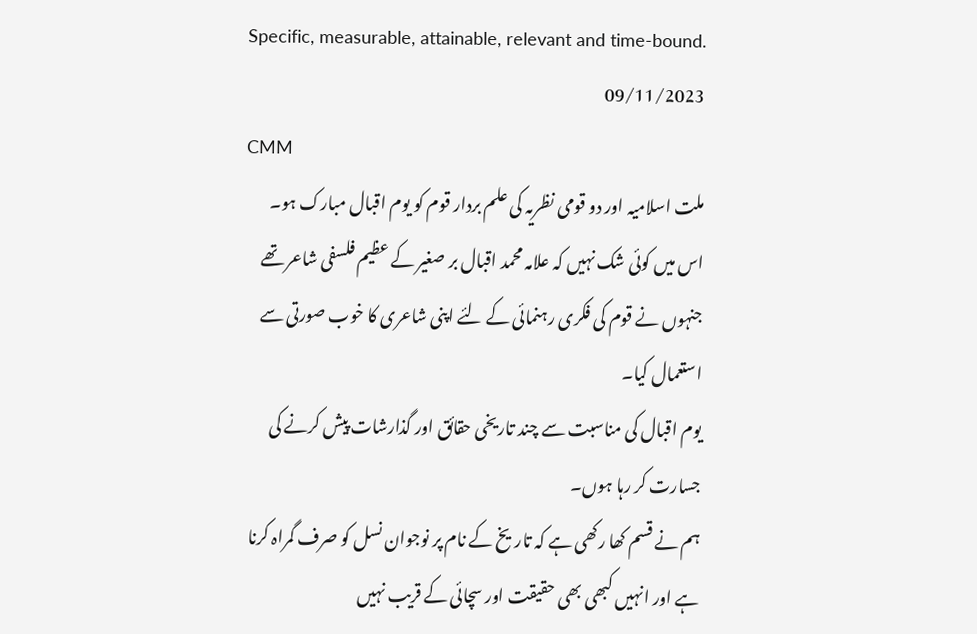Specific, measurable, attainable, relevant and time-bound.
09/11/2023
CMM
ملت اسلامیہ اور دو قومی نظریہ کی علم بردار قوم کو یوم اقبال مبارک ہو۔
اس میں کوئی شک نہیں کہ علامہ محمد اقبال بر صغیر کے عظیم فلسفی شاعر تھے جنہوں نے قوم کی فکری رہنمائی کے لئے اپنی شاعری کا خوب صورتی سے استعمال کیا۔
یوم اقبال کی مناسبت سے چند تاریخی حقائق اور گذارشات پیش کرنے کی جسارت کر رہا ہوں۔
ہم نے قسم کھا رکھی ہے کہ تاریخ کے نام پر نوجوان نسل کو صرف گمراہ کرنا ہے اور انہیں کبھی بھی حقیقت اور سچائی کے قریب نہیں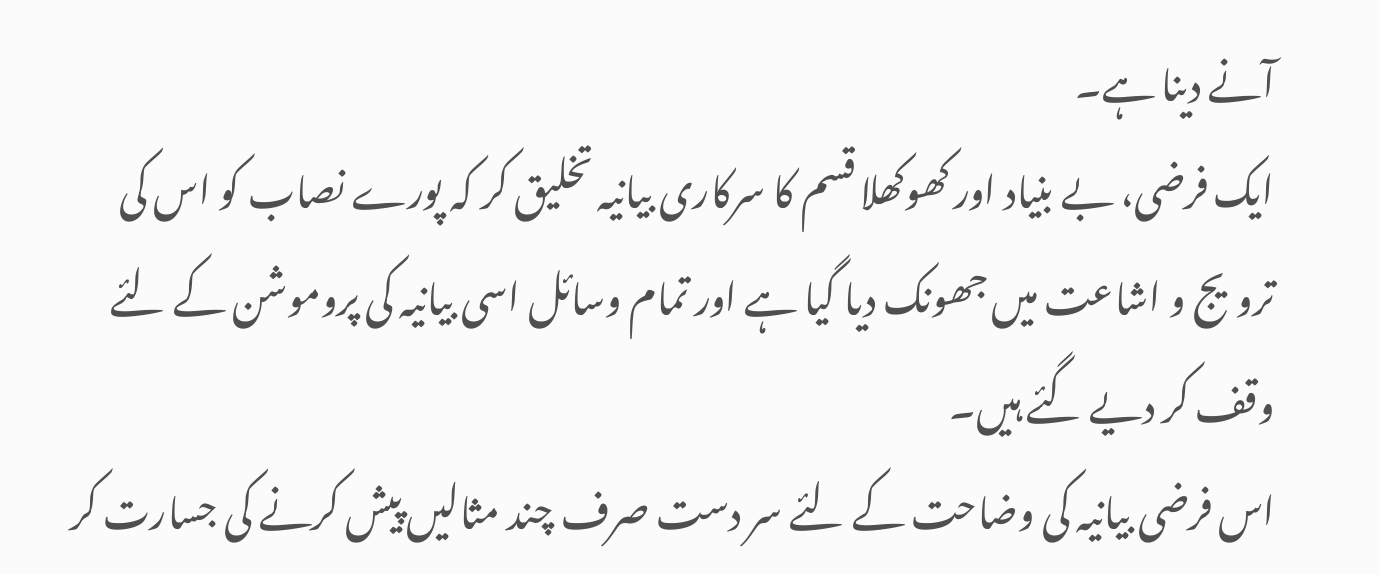آنے دینا ہے۔
ایک فرضی، بے بنیاد اور کھوکھلا قسم کا سرکاری بیانیہ تخلیق کر کہ پورے نصاب کو اس کی ترویج و اشاعت میں جھونک دیا گیا ہے اور تمام وسائل اسی بیانیہ کی پروموشن کے لئے وقف کر دیے گئے ہیں۔
اس فرضی بیانیہ کی وضاحت کے لئے سر دست صرف چند مثالیں پیش کرنے کی جسارت کر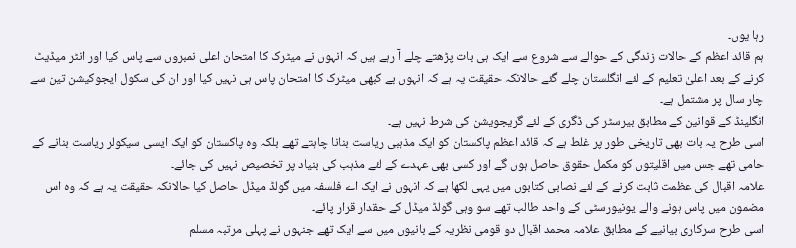رہا یوں۔
ہم قائد اعظم کے حالات زندگی کے حوالے سے شروع سے ایک ہی بات پڑھتے چلے آ رہے ہیں کہ انہوں نے میٹرک کا امتحان اعلی نمبروں سے پاس کیا اور انٹر میڈیٹ کرنے کے بعد اعلیٰ تعلیم کے لئے انگلستان چلے گئے حالانکہ حقیقت یہ ہے کہ انہوں بے کبھی میٹرک کا امتحان پاس ہی نہیں کیا اور ان کی سکول ایجوکیشن تین سے چار سال پر مشتمل ہے۔
انگلینڈ کے قوانین کے مطابق بیرسٹر کی ڈگری کے لئے گریجویشن کی شرط نہیں ہے۔
اسی طرح یہ بات بھی تاریخی طور پر غلط ہے کہ قائد اعظم پاکستان کو ایک مذہبی ریاست بنانا چاہتے تھے بلکہ وہ پاکستان کو ایک ایسی سیکولر ریاست بنانے کے حامی تھے جس میں اقلیتوں کو مکمل حقوق حاصل ہوں گے اور کسی بھی عہدے کے لئے مذہب کی بنیاد پر تخصیص نہیں کی جائے۔
علامہ اقبال کی عظمت ثابت کرنے کے لئے نصابی کتابوں میں یہی لکھا ہے کہ انہوں نے ایک اے فلسفہ میں گولڈ میڈل حاصل کیا حالانکہ حقیقت یہ ہے کہ وہ اس مضمون میں پاس ہونے والے یونیورسٹی کے واحد طالب تھے سو وہی گولڈ میڈل کے حقدار قرار پائے۔
اسی طرح سرکاری بیانیے کے مطابق علامہ محمد اقبال دو قومی نظریہ کے بانیوں میں سے ایک تھے جنہوں نے پہلی مرتبہ مسلم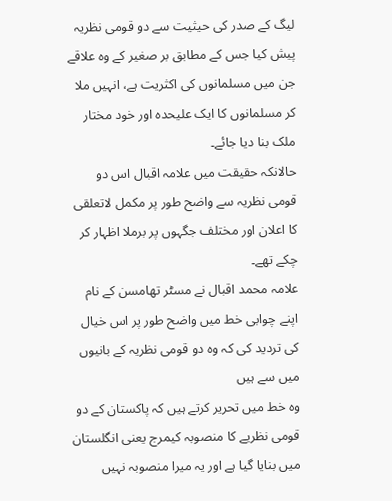لیگ کے صدر کی حیثیت سے دو قومی نظریہ پیش کیا جس کے مطابق بر صغیر کے وہ علاقے جن میں مسلمانوں کی اکثریت ہے، انہیں ملا کر مسلمانوں کا ایک علیحدہ اور خود مختار ملک بنا دیا جائے۔
حالانکہ حقیقت میں علامہ اقبال اس دو قومی نظریہ سے واضح طور پر مکمل لاتعلقی کا اعلان اور مختلف جگہوں پر برملا اظہار کر چکے تھے۔
علامہ محمد اقبال نے مسٹر تھامسن کے نام اپنے چوابی خط میں واضح طور پر اس خیال کی تردید کی کہ وہ دو قومی نظریہ کے بانیوں میں سے ہیں
وہ خط میں تحریر کرتے ہیں کہ پاکستان کے دو قومی نظریے کا منصوبہ کیمرج یعنی انگلستان میں بنایا گیا ہے اور یہ میرا منصوبہ نہیں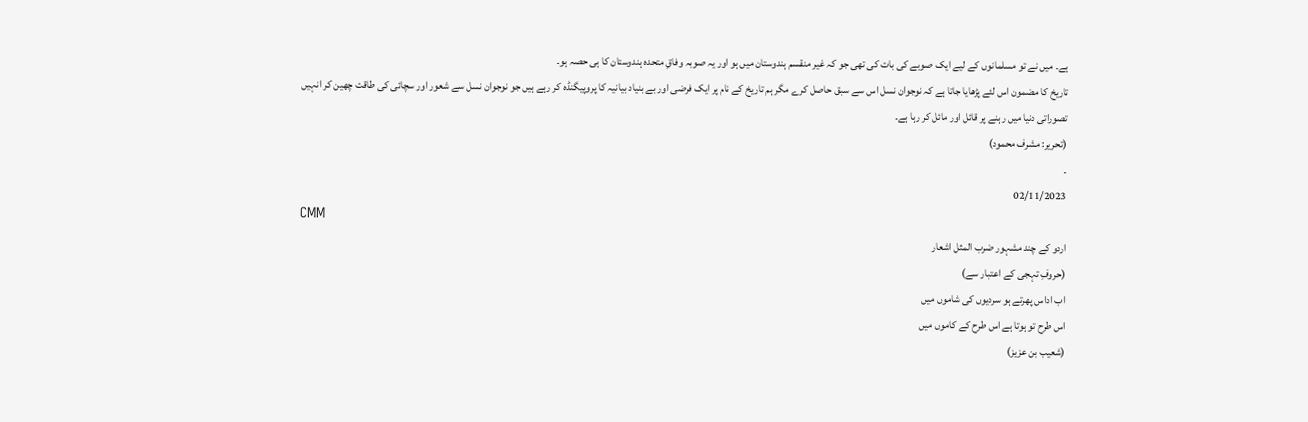ہے۔ میں نے تو مسلمانوں کے لیے ایک صوبے کی بات کی تھی جو کہ غیر منقسم ہندوستان میں ہو اور یہ صوبہ وفاقِ متحدہ ہندوستان کا ہی حصہ ہو۔
تاریخ کا مضمون اس لئے پڑھایا جاتا ہے کہ نوجوان نسل اس سے سبق حاصل کرے مگر ہم تاریخ کے نام پر ایک فرضی اور بے بنیاد بیانیہ کا پروپیگنڈہ کر رہے ہیں جو نوجوان نسل سے شعور اور سچائی کی طاقت چھین کر انہیں تصوراتی دنیا میں رہنے پر قائل اور مائل کر رہا ہے۔
(تحریر: مشرف محمود)
۔
02/11/2023
CMM
اردو کے چند مشہور ضرب المثل اشعار
(حروفِ تہجی کے اعتبار سے)
اب اداس پھرتے ہو سردیوں کی شاموں میں
اس طرح تو ہوتا ہے اس طرح کے کاموں میں
(شعیب بن عزیز)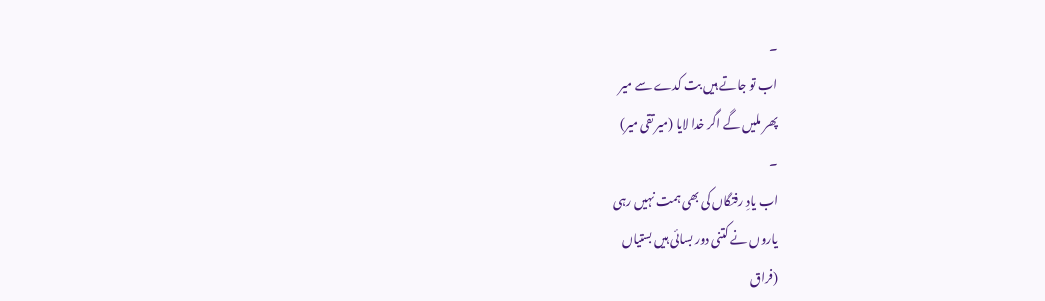۔
اب تو جاتے ہیں بت کدے سے میر
پھر ملیں گے اگر خدا لایا (میر تقی میر)
۔
اب یادِ رفتگاں کی بھی ہمت نہیں رہی
یاروں نے کتنی دور بسائی ہیں بستیاں
(فراق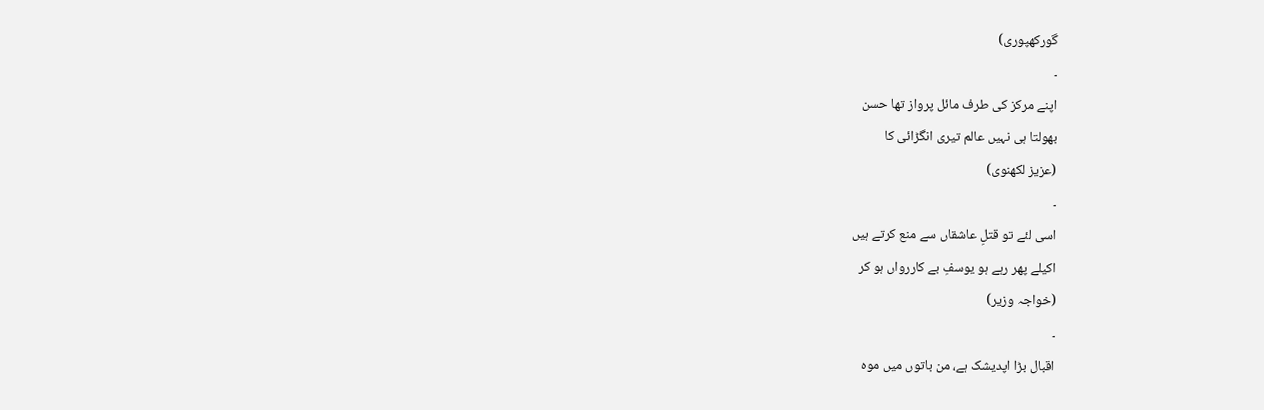گورکھپوری)
۔
اپنے مرکز کی طرف مائل پرواز تھا حسن
بھولتا ہی نہیں عالم تیری انگڑائی کا
(عزیز لکھنوی)
۔
اسی لئے تو قتلِ عاشقاں سے منع کرتے ہیں
اکیلے پھر رہے ہو یوسفِ بے کاررواں ہو کر
(خواجہ وزیر)
۔
اقبال بڑا اپدیشک ہے، من باتوں میں موہ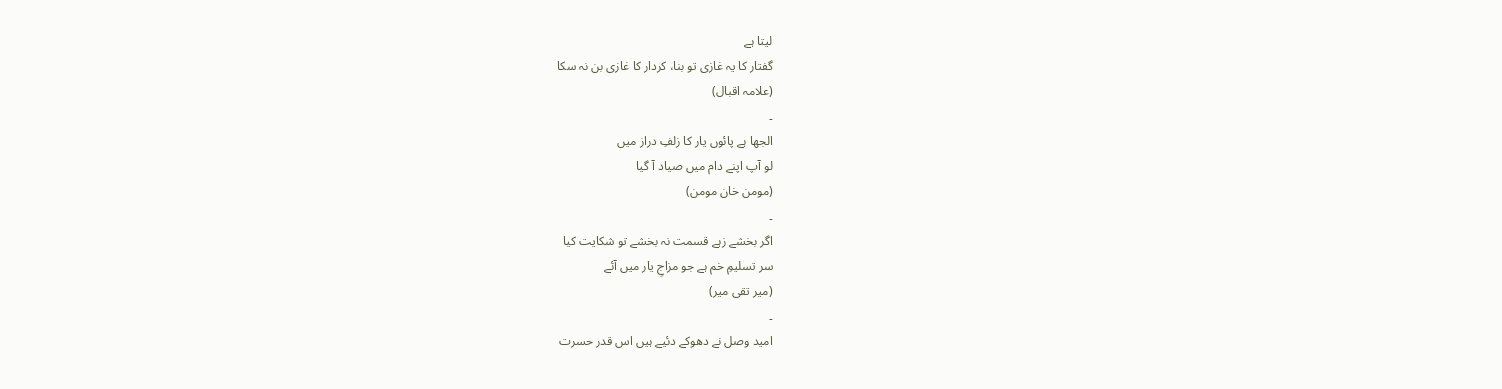لیتا ہے
گفتار کا یہ غازی تو بنا، کردار کا غازی بن نہ سکا
(علامہ اقبال)
۔
الجھا ہے پائوں یار کا زلفِ دراز میں
لو آپ اپنے دام میں صیاد آ گیا
(مومن خان مومن)
۔
اگر بخشے زہے قسمت نہ بخشے تو شکایت کیا
سر تسلیمِ خم ہے جو مزاجِ یار میں آئے
(میر تقی میر)
۔
امید وصل نے دھوکے دئیے ہیں اس قدر حسرت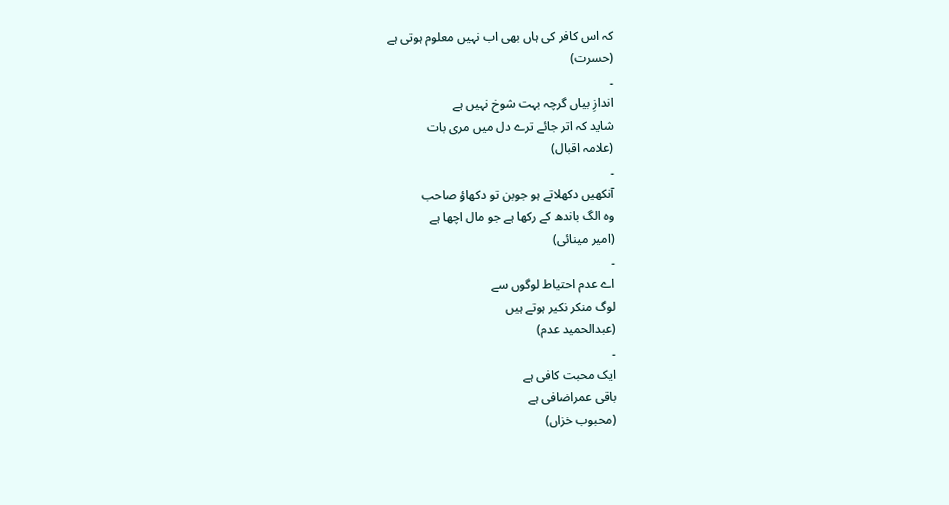کہ اس کافر کی ہاں بھی اب نہیں معلوم ہوتی ہے
(حسرت)
۔
اندازِ بیاں گرچہ بہت شوخ نہیں ہے
شاید کہ اتر جائے ترے دل میں مری بات
(علامہ اقبال)
۔
آنکھیں دکھلاتے ہو جوبن تو دکھاؤ صاحب
وہ الگ باندھ کے رکھا ہے جو مال اچھا ہے
(امیر مینائی)
۔
اے عدم احتیاط لوگوں سے
لوگ منکر نکیر ہوتے ہیں
(عبدالحمید عدم)
۔
ایک محبت کافی ہے
باقی عمراضافی ہے
(محبوب خزاں)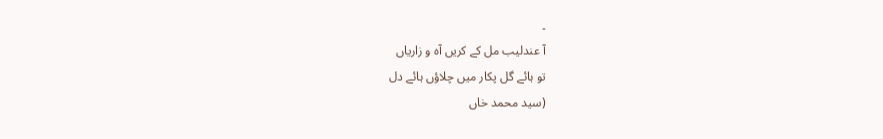۔
آ عندلیب مل کے کریں آہ و زاریاں
تو ہائے گل پکار میں چلاؤں ہائے دل
(سید محمد خاں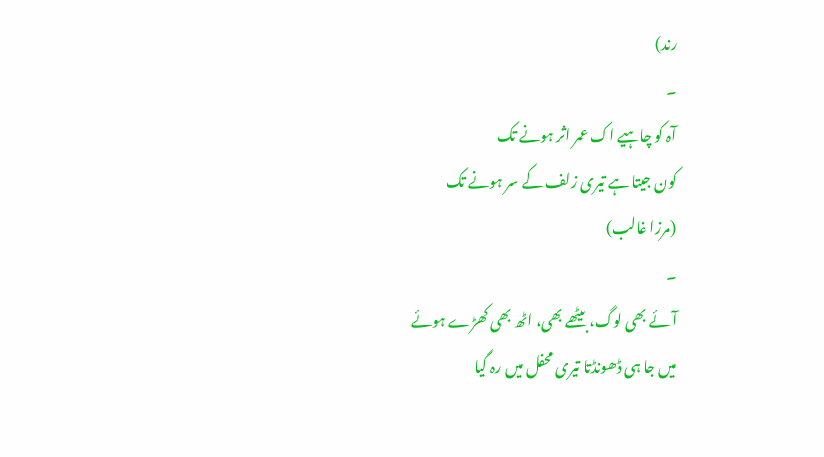رند)
۔
آہ کو چاہیے اک عمر اثر ہونے تک
کون جیتا ہے تیری زلف کے سر ہونے تک
(مرزا غالب)
۔
آئے بھی لوگ، بیٹھے بھی، اٹھ بھی کھڑے ہوئے
میں جا ہی ڈھونڈتا تیری محفل میں رہ گیا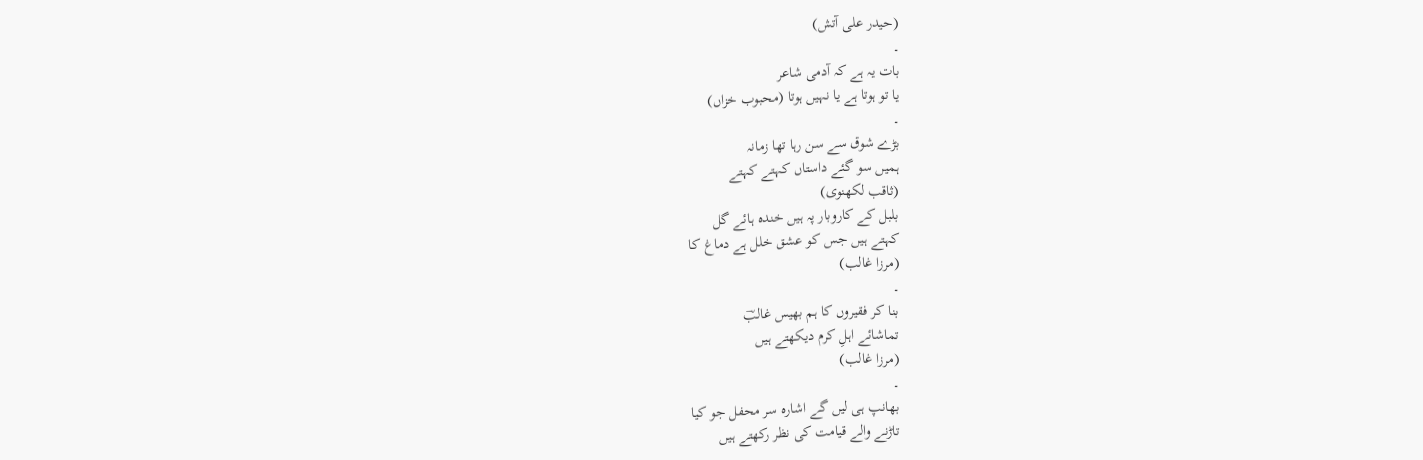(حیدر علی آتش)
۔
بات یہ ہے کہ آدمی شاعر
یا تو ہوتا ہے یا نہیں ہوتا (محبوب خزاں)
۔
بڑے شوق سے سن رہا تھا زمانہ
ہمیں سو گئے داستاں کہتے کہتے
(ثاقب لکھنوی)
بلبل کے کاروبار پہ ہیں خندہ ہائے گل
کہتے ہیں جس کو عشق خلل ہے دماغ کا
(مرزا غالب)
۔
بنا کر فقیروں کا ہم بھیس غالبؔ
تماشائے اہلِ کرم دیکھتے ہیں
(مرزا غالب)
۔
بھانپ ہی لیں گے اشارہ سر محفل جو کیا
تاڑنے والے قیامت کی نظر رکھتے ہیں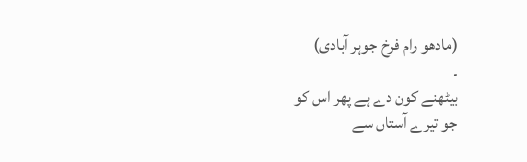(مادھو رام فرخ جوہر آبادی)
۔
بیٹھنے کون دے ہے پھر اس کو
جو تیرے آستاں سے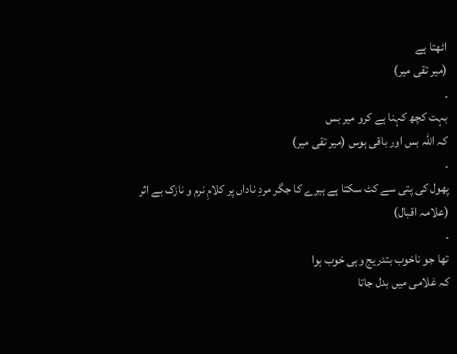اٹھتا ہے
(میر تقی میر)
۔
بہت کچھ کہنا ہے کرو میر بس
کہ اللہ بس اور باقی ہوس (میر تقی میر)
۔
پھول کی پتی سے کٹ سکتا ہے ہیرے کا جگر مردِ ناداں پر کلامِ نرم و نازک بے اثر
(علامہ اقبال)
۔
تھا جو ناخوب بتدریج وہی خوب ہوا
کہ غلامی میں بدل جاتا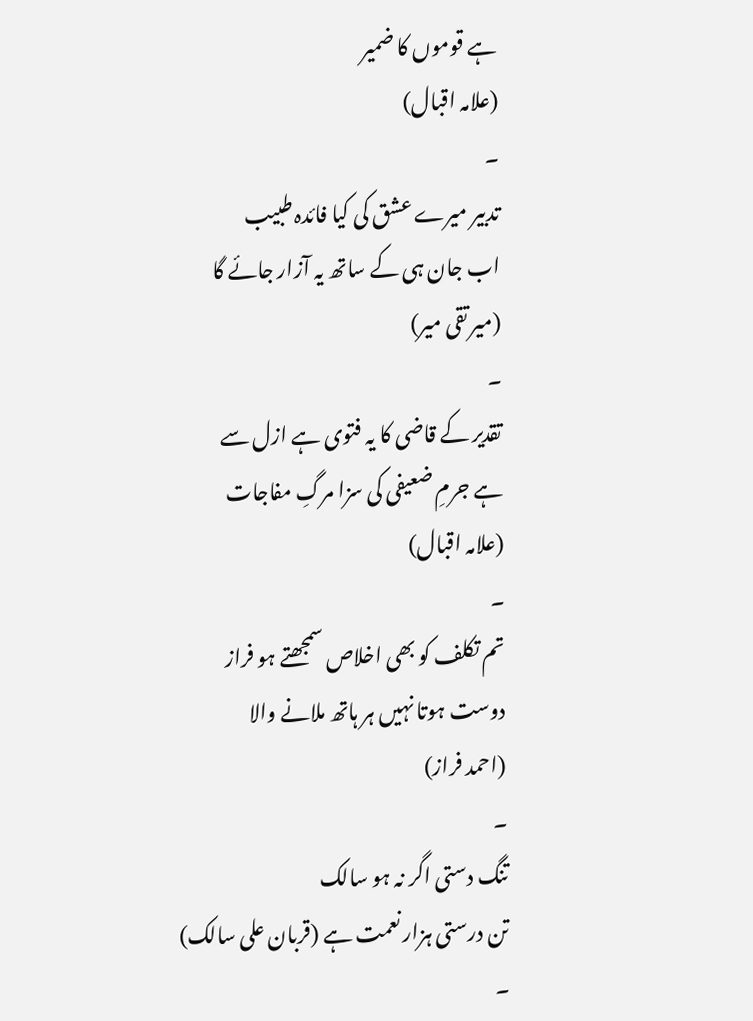ہے قوموں کا ضمیر
(علامہ اقبال)
۔
تدبیر میرے عشق کی کیا فائدہ طبیب
اب جان ہی کے ساتھ یہ آزار جائے گا
(میر تقی میر)
۔
تقدیر کے قاضی کا یہ فتوی ہے ازل سے
ہے جرمِ ضعیفی کی سزا مرگِ مفاجات
(علامہ اقبال)
۔
تم تکلف کو بھی اخلاص سمجھتے ہو فراز
دوست ہوتا نہیں ہر ہاتھ ملانے والا
(احمد فراز)
۔
تنگ دستی اگر نہ ہو سالک
تن درستی ہزار نعمت ہے (قربان علی سالک)
۔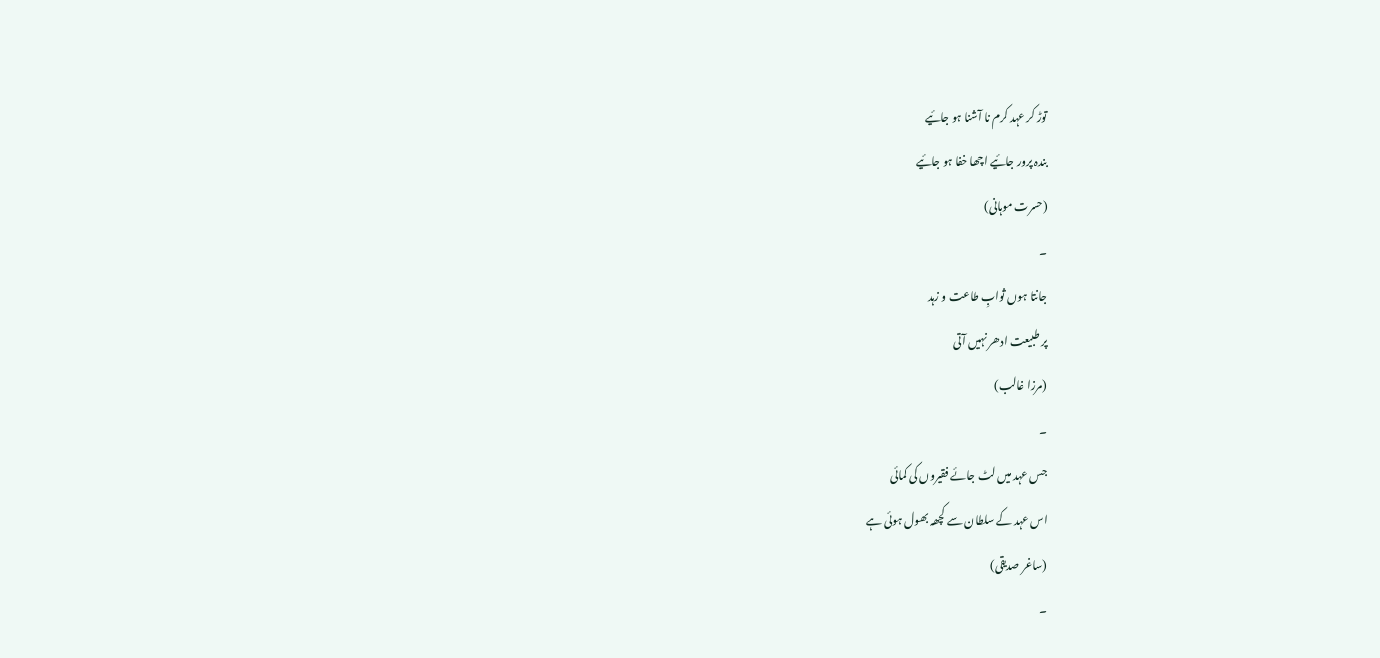توڑ کر عہد کرم نا آشنا ہو جائیے
بندہ پرور جائیے اچھا خفا ہو جائیے
(حسرت موہانی)
۔
جانتا ہوں ثوابِ طاعت و زہد
پر طبیعت ادھر نہیں آتی
(مرزا غالب)
۔
جس عہد میں لٹ جائے فقیروں کی کمائی
اس عہد کے سلطان سے کچھہ بھول ہوئی ہے
(ساغر صدیقی)
۔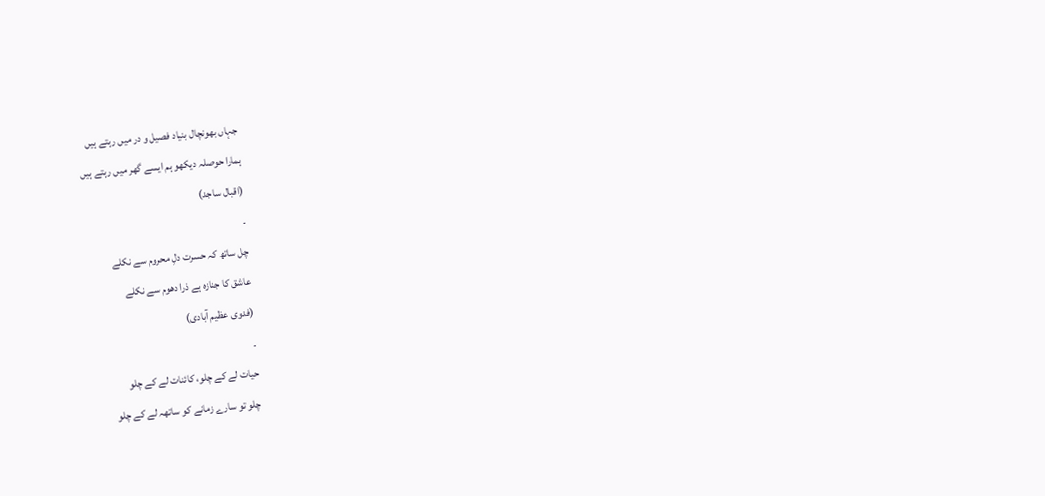جہاں بھونچال بنیاد فصیل و در میں رہتے ہیں
ہمارا حوصلہ دیکھو ہم ایسے گھر میں رہتے ہیں
(اقبال ساجد)
۔
چل ساتھ کہ حسرت دلِ محروم سے نکلے
عاشق کا جنازہ ہے ذرا دھوم سے نکلے
(فدوی عظیم آبادی)
۔
حیات لے کے چلو، کائنات لے کے چلو
چلو تو سارے زمانے کو ساتھہ لے کے چلو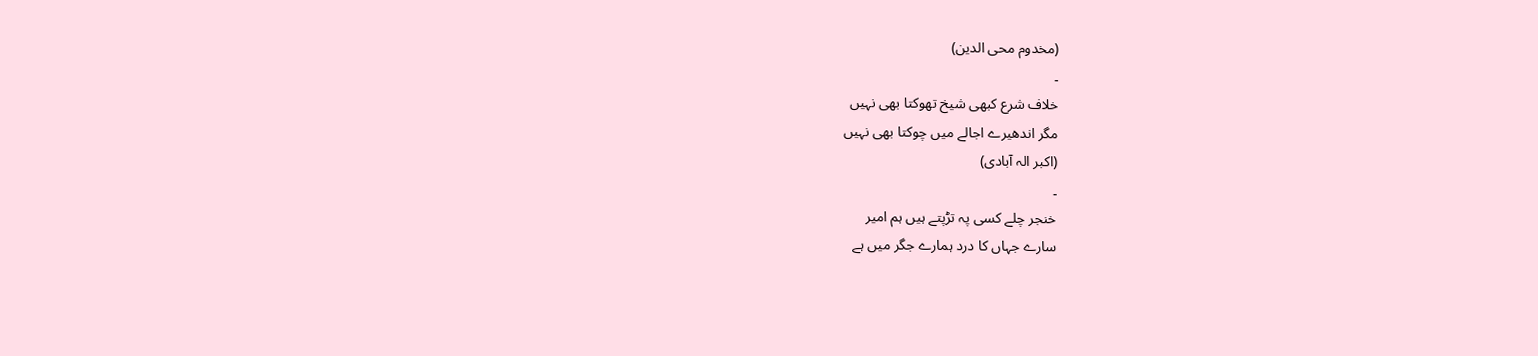(مخدوم محی الدین)
۔
خلاف شرع کبھی شیخ تھوکتا بھی نہیں
مگر اندھیرے اجالے میں چوکتا بھی نہیں
(اکبر الہ آبادی)
۔
خنجر چلے کسی پہ تڑپتے ہیں ہم امیر
سارے جہاں کا درد ہمارے جگر میں ہے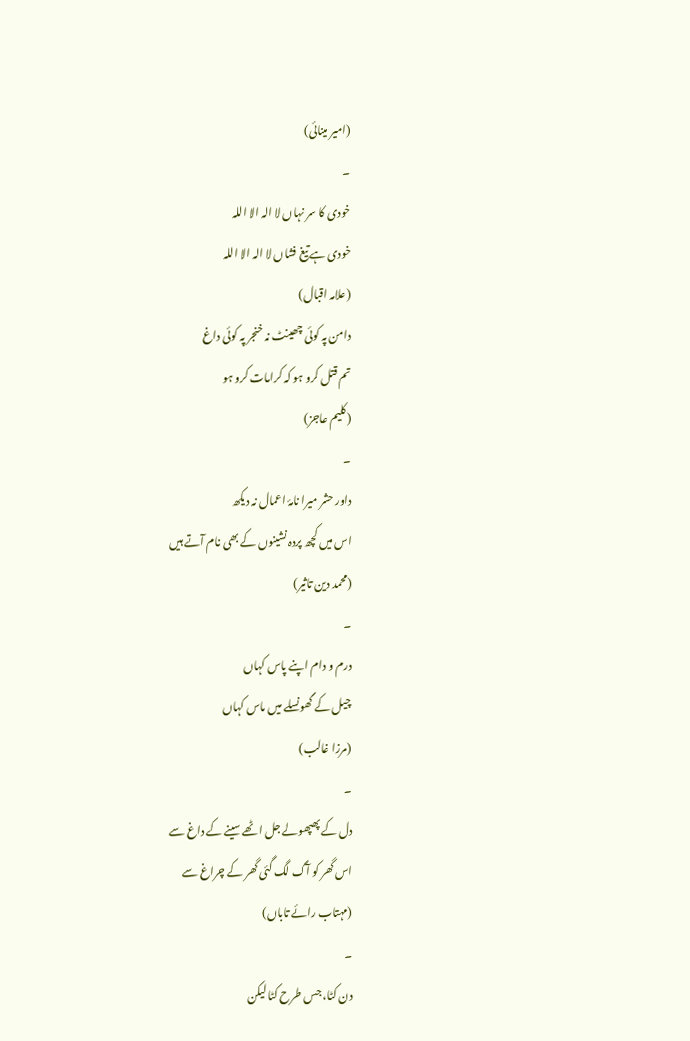(امیر مینائی)
۔
خودی کا سر نہاں لا الہ الا اللہ
خودی ہے تیغ فشاں لا الہ الا اللہ
(علامہ اقبال)
دامن پہ کوئی چھینٹ نہ خنجر پہ کوئی داغ
تم قتل کرو ہو کہ کرامات کرو ہو
(کلیم عاجز)
۔
داور حشر میرا نامۂ اعمال نہ دیکھ
اس میں کچھ پردہ نشینوں کے بھی نام آتے ہیں
(محمد دین تاثیر)
۔
درم و دام اپنے پاس کہاں
چیل کے گھونسلے میں ماس کہاں
(مرزا غالب)
۔
دل کے پھپھولے جل اٹھے سینے کے داغ سے
اس گھر کو آگ لگ گئی گھر کے چراغ سے
(مہتاب رائے تاباں)
۔
دن کٹا، جس طرح کٹا لیکن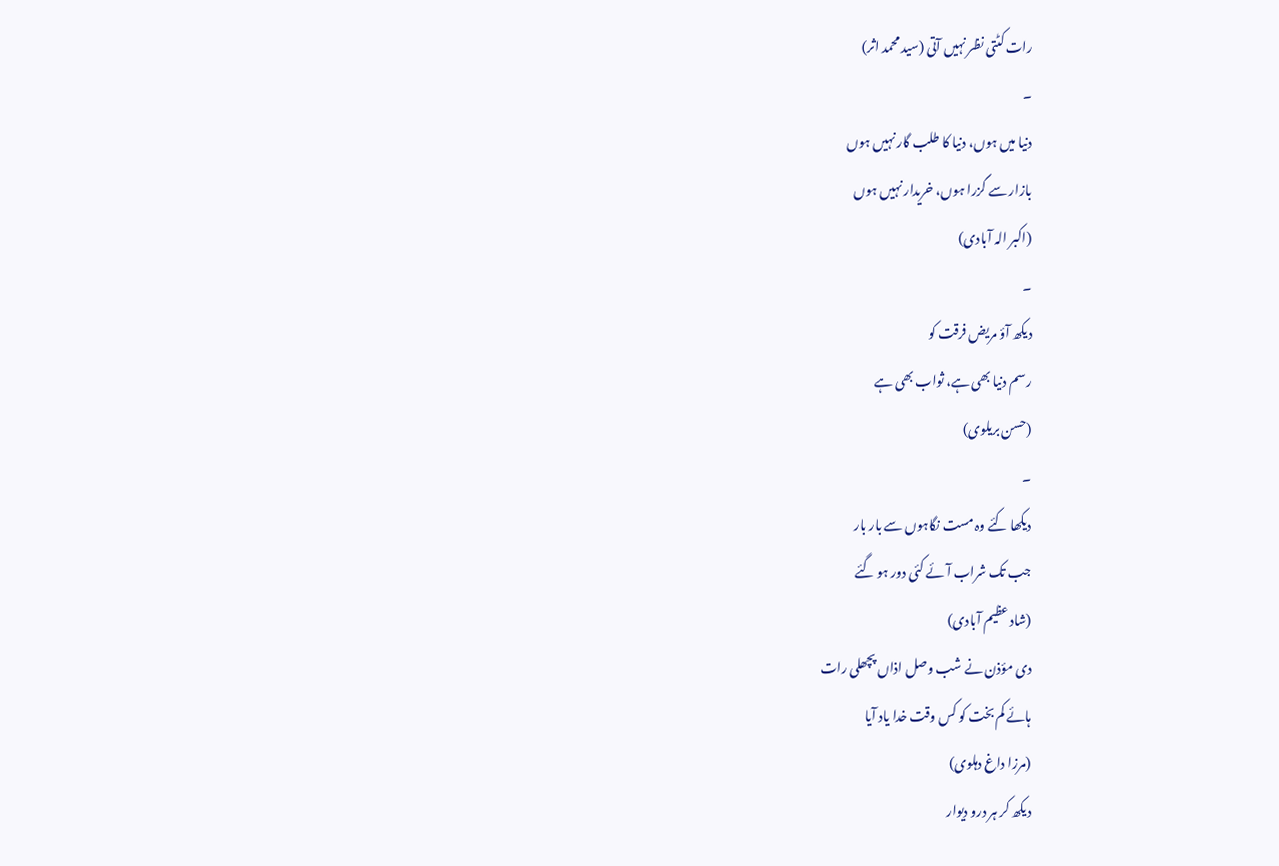رات کٹتی نظر نہیں آتی (سید محمد اثر)
۔
دنیا میں ہوں، دنیا کا طلب گار نہیں ہوں
بازار سے گزرا ہوں، خریدار نہیں ہوں
(اکبر الہ آبادی)
۔
دیکھ آؤ مریض فرقت کو
رسم دنیا بھی ہے، ثواب بھی ہے
(حسن بریلوی)
۔
دیکھا کئے وہ مست نگاہوں سے بار بار
جب تک شراب آئے کئی دور ہو گئے
(شاد عظیم آبادی)
دی مؤذن نے شب وصل اذاں پچھلی رات
ہائے کم بخت کو کس وقت خدا یاد آیا
(مرزا داغ دہلوی)
دیکھ کر ہر درو دیوار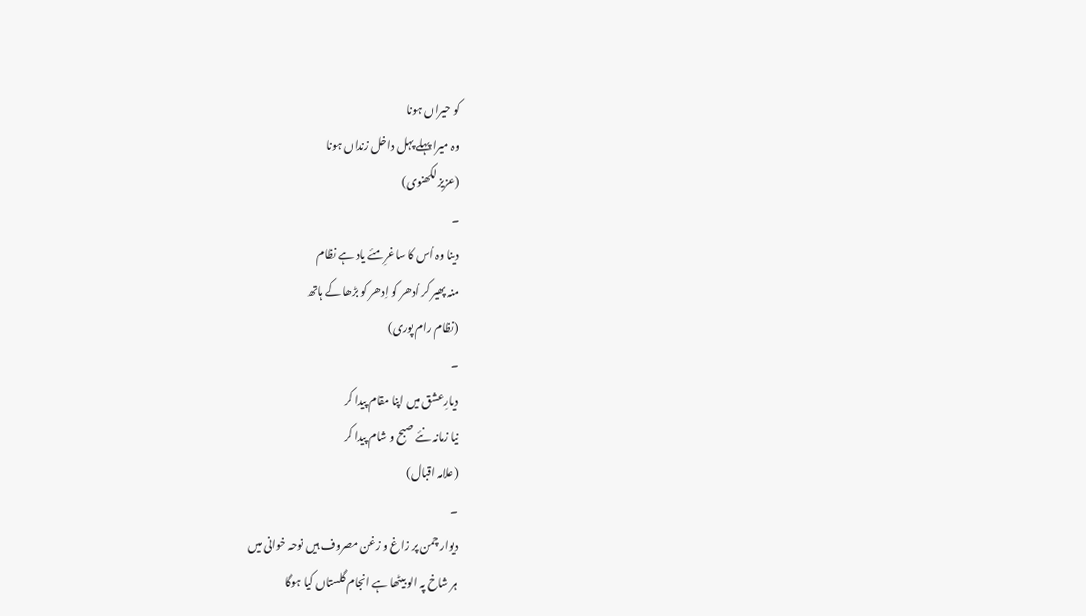کو حیراں ہونا
وہ میرا پہلے پہل داخل زنداں ہونا
(عزیز لکھنوی)
۔
دینا وہ اُس کا ساغرِ مئے یاد ہے نظام
منہ پھیر کر اُدھر کو اِدھر کو بڑھا کے ہاتھ
(نظام رام پوری)
۔
دیارِعشق میں اپنا مقام پیدا کر
نیا زمانہ نئے صبح و شام پیدا کر
(علامہ اقبال)
۔
دیوار چمن پر زاغ و زغن مصروف ہیں نوحہ خوانی میں
ہر شاخ پہ الو بیٹھا ہے انجام گلستاں کیا ہوگا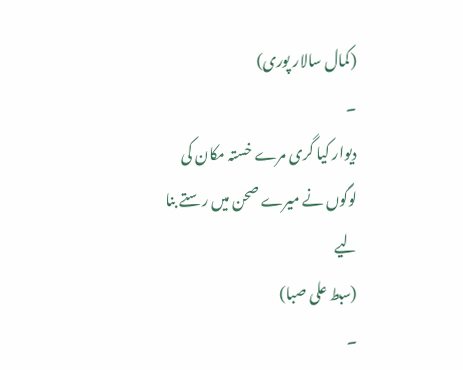(کمال سالار پوری)
۔
دیوار کیا گری مرے خستہ مکان کی
لوگوں نے میرے صحن میں رستے بنا لیے
(سبط علی صبا)
۔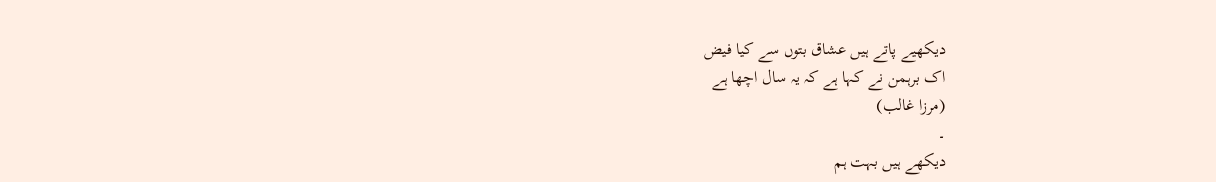دیکھیے پاتے ہیں عشاق بتوں سے کیا فیض
اک برہمن نے کہا ہے کہ یہ سال اچھا ہے
(مرزا غالب)
۔
دیکھے ہیں بہت ہم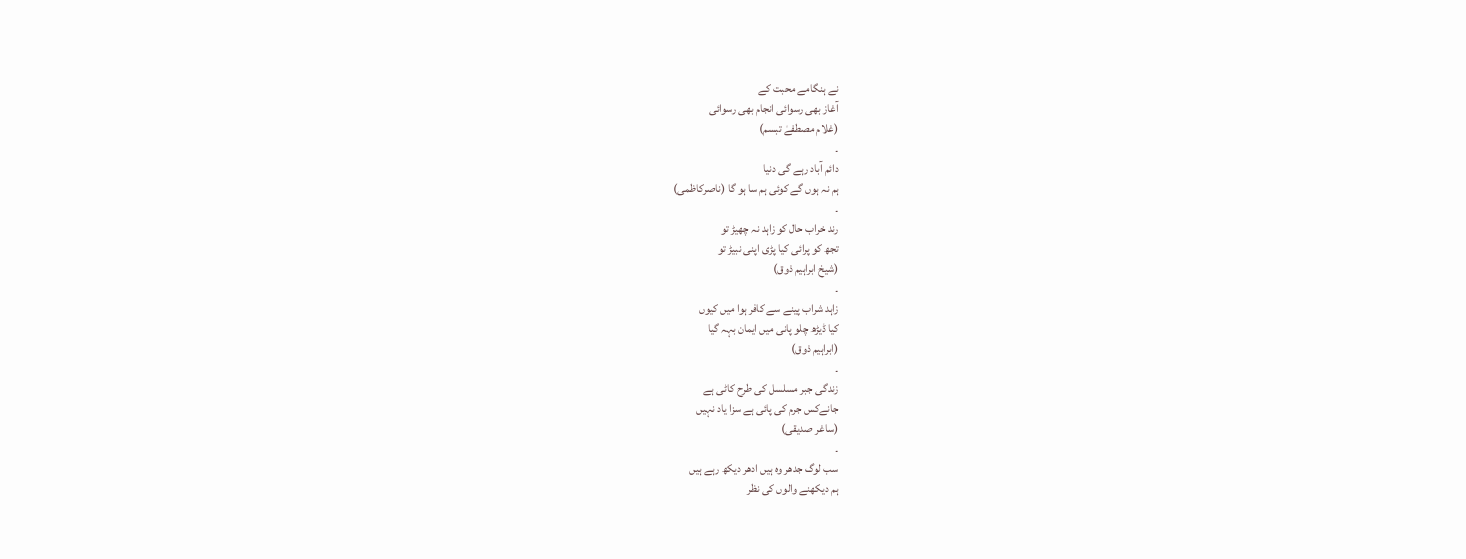نے ہنگامے محبت کے
آغاز بھی رسوائی انجام بھی رسوائی
(غلام مصطفےٰ تبسم)
۔
دائم آباد رہے گی دنیا
ہم نہ ہوں گے کوئی ہم سا ہو گا (ناصرکاظمی)
۔
رند خراب حال کو زاہد نہ چھیڑ تو
تجھ کو پرائی کیا پڑی اپنی نبیڑ تو
(شیخ ابراہیم ذوق)
۔
زاہد شراب پینے سے کافر ہوا میں کیوں
کیا ڈیڑھ چلو پانی میں ایمان بہہ گیا
(ابراہیم ذوق)
۔
زندگی جبر مسلسل کی طرح کاٹی ہے
جانےکس جرم کی پائی ہے سزا یاد نہیں
(ساغر صدیقی)
۔
سب لوگ جدھر وہ ہیں ادھر دیکھ رہے ہیں
ہم دیکھنے والوں کی نظر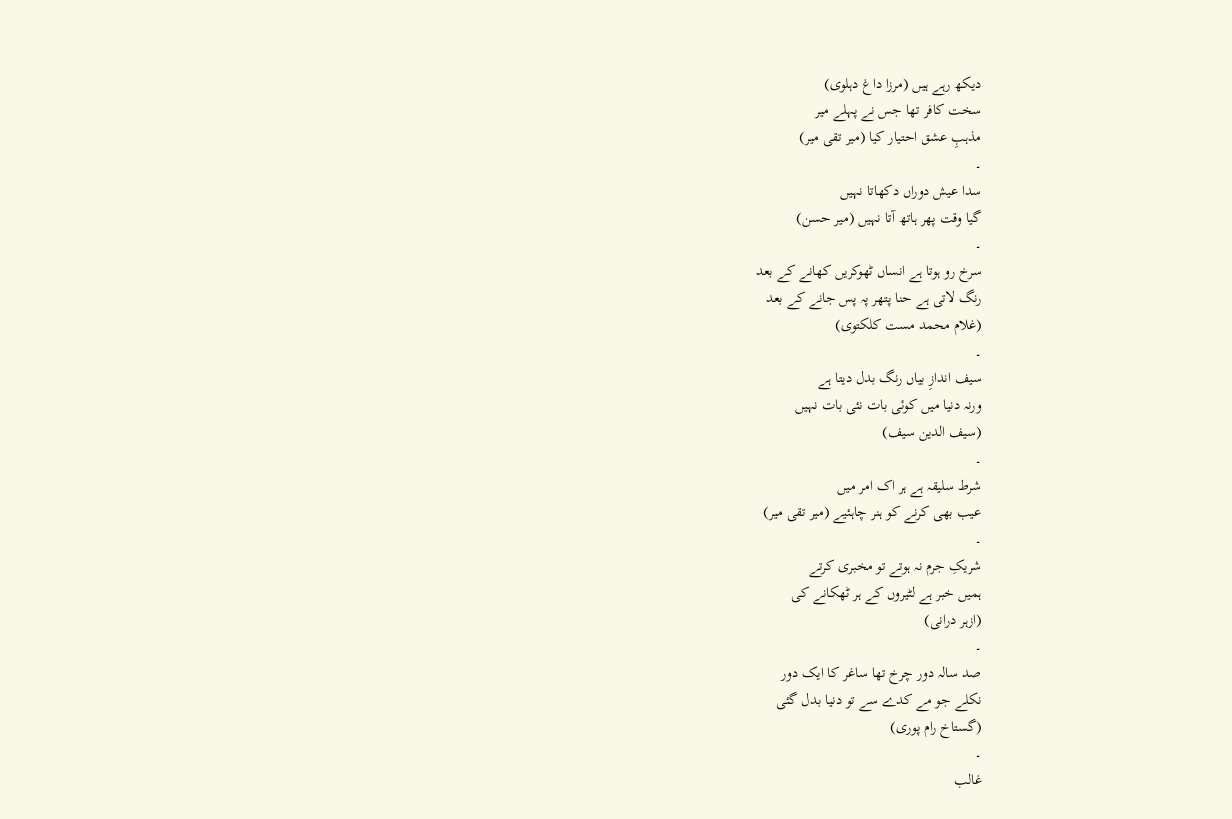دیکھ رہے ہیں (مرزا داغ دہلوی)
سخت کافر تھا جس نے پہلے میر
مذہبِ عشق احتیار کیا (میر تقی میر)
۔
سدا عیش دوراں دکھاتا نہیں
گیا وقت پھر ہاتھ آتا نہیں (میر حسن)
۔
سرخ رو ہوتا ہے انساں ٹھوکریں کھانے کے بعد
رنگ لاتی ہے حنا پتھر پہ پس جانے کے بعد
(غلام محمد مست کلکتوی)
۔
سیف اندازِ بیاں رنگ بدل دیتا ہے
ورنہ دنیا میں کوئی بات نئی بات نہیں
(سیف الدین سیف)
۔
شرط سلیقہ ہے ہر اک امر میں
عیب بھی کرنے کو ہنر چاہئیے (میر تقی میر)
۔
شریکِ جرم نہ ہوتے تو مخبری کرتے
ہمیں خبر ہے لٹیروں کے ہر ٹھکانے کی
(ازہر درانی)
۔
صد سالہ دور چرخ تھا ساغر کا ایک دور
نکلے جو مے کدے سے تو دنیا بدل گئی
(گستاخ رام پوری)
۔
غالب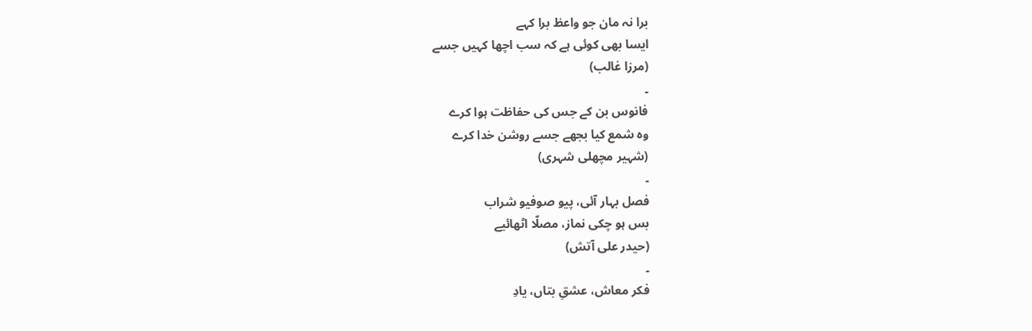برا نہ مان جو واعظ برا کہے
ایسا بھی کوئی ہے کہ سب اچھا کہیں جسے
(مرزا غالب)
۔
فانوس بن کے جس کی حفاظت ہوا کرے
وہ شمع کیا بجھے جسے روشن خدا کرے
(شہیر مچھلی شہری)
۔
فصل بہار آئی، پیو صوفیو شراب
بس ہو چکی نماز، مصلّا اٹھائیے
(حیدر علی آتش)
۔
فکر معاش، عشقِ بتاں، یادِ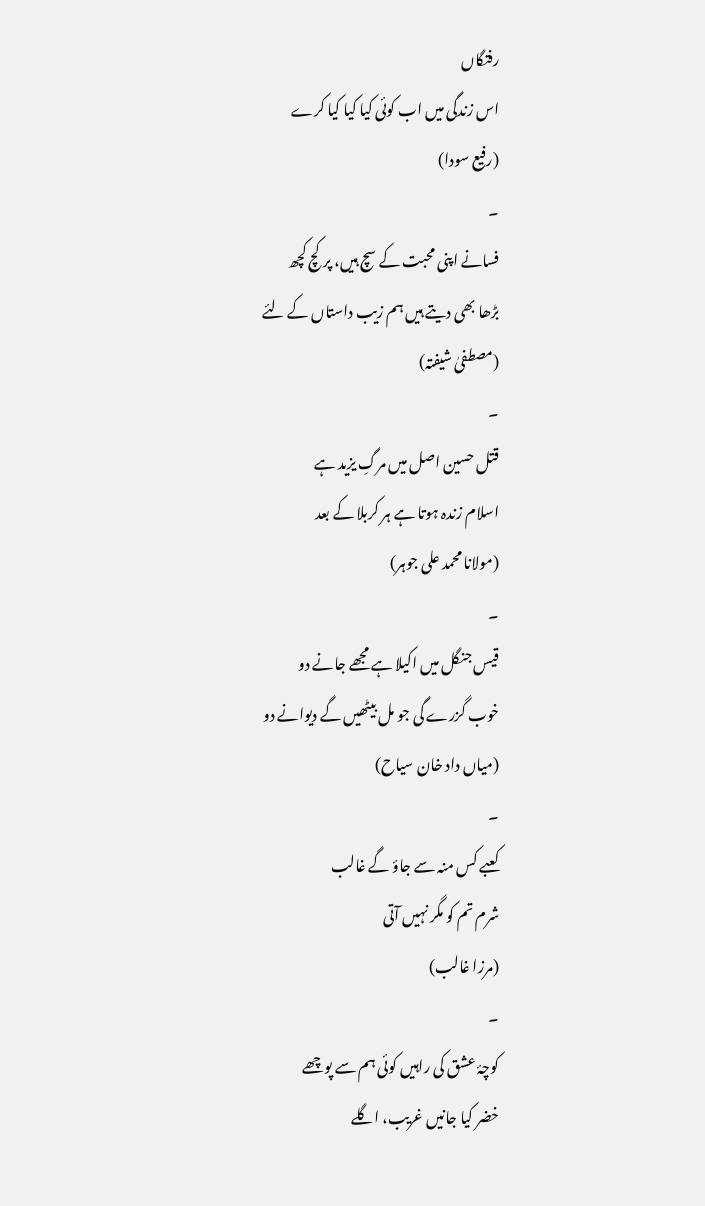رفتگاں
اس زندگی میں اب کوئی کیا کیا کیا کرے
(رفیع سودا)
۔
فسانے اپنی محبت کے سچ ہیں، پر کچ کچھ
بڑھا بھی دیتے ہیں ہم زیب داستاں کے لئے
(مصطفیٰ شیفتہ)
۔
قتل حسین اصل میں مرگِ یزید ہے
اسلام زندہ ہوتا ہے ہر کربلا کے بعد
(مولانا محمد علی جوہر)
۔
قیس جنگل میں اکیلا ہے مجھے جانے دو
خوب گزرے گی جو مل بیٹھیں گے دیوانے دو
(میاں داد خان سیاح)
۔
کعبے کس منہ سے جاؤ گے غالب
شرم تم کو مگر نہیں آتی
(مرزا غالب)
۔
کوچۂ عشق کی راہیں کوئی ہم سے پوچھے
خضر کیا جانیں غریب، اگلے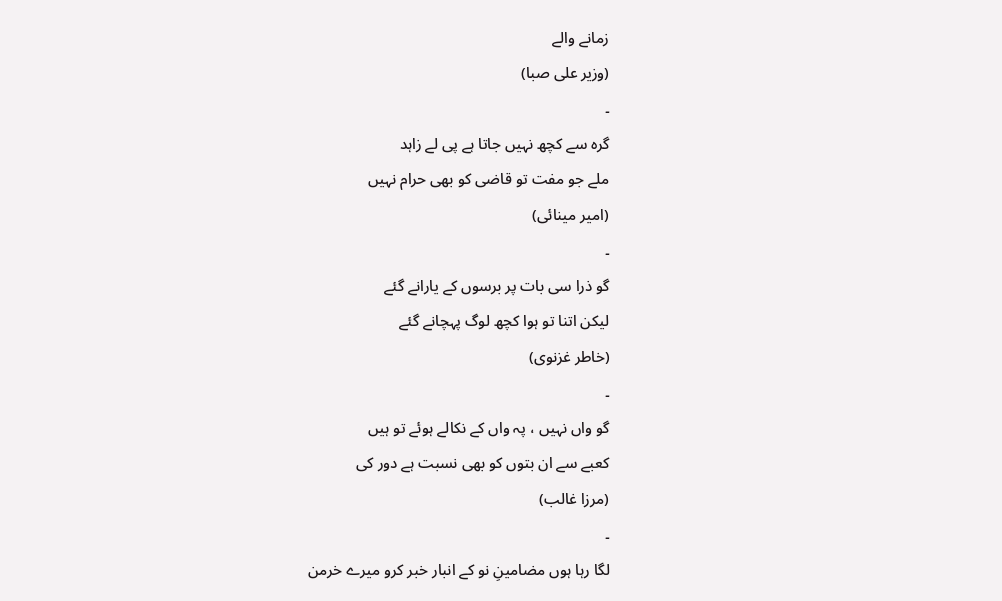زمانے والے
(وزیر علی صبا)
۔
گرہ سے کچھ نہیں جاتا ہے پی لے زاہد
ملے جو مفت تو قاضی کو بھی حرام نہیں
(امیر مینائی)
۔
گو ذرا سی بات پر برسوں کے یارانے گئے
لیکن اتنا تو ہوا کچھ لوگ پہچانے گئے
(خاطر غزنوی)
۔
گو واں نہیں ، پہ واں کے نکالے ہوئے تو ہیں
کعبے سے ان بتوں کو بھی نسبت ہے دور کی
(مرزا غالب)
۔
لگا رہا ہوں مضامینِ نو کے انبار خبر کرو میرے خرمن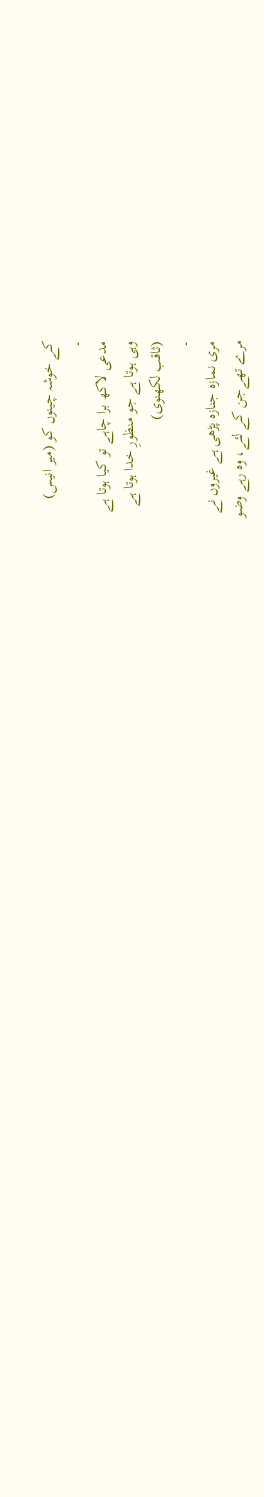کے خوشہ چینوں کو (میر انیس)
۔
مدعی لاکھ برا چاہے تو کیا ہوتا ہے
وہی ہوتا ہے جو منظورِ خدا ہوتا ہے
(ثاقب لکھنوی)
۔
مری نمازہ جنازہ پڑھی ہے غیروں نے
مرے تھےجن کے لئے، وہ رہے وضو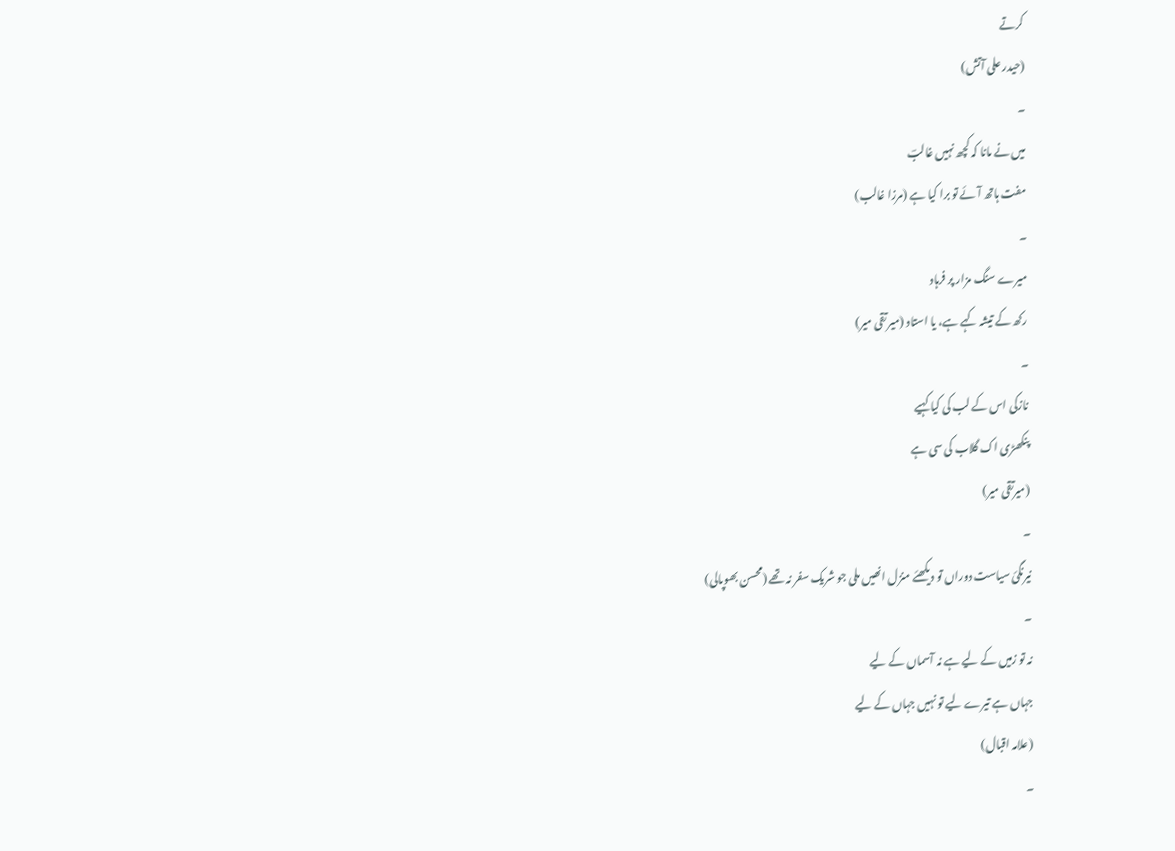کرتے
(حیدر علی آتش)
۔
میں نے مانا کہ کچھ نہیں غالبؔ
مفت ہاتھ آئے تو برا کیا ہے (مرزا غالب)
۔
میرے سنگ مزار پر فرہاد
رکھ کے تیشہ کہے ہے، یا استاد (میر تقی میر)
۔
نازکی اس کے لب کی کیا کہیے
پنکھڑی اک گلاب کی سی ہے
(میرتقی میر)
۔
نیرنگئ سیاست دوراں تو دیکھئے منزل انھیں ملی جو شریک سفر نہ تھے (محسن بھوپالی)
۔
نہ تو زمیں کے لیے ہے نہ آسماں کے لیے
جہاں ہے تیرے لیے تو نہیں جہاں کے لیے
(علامہ اقبال)
۔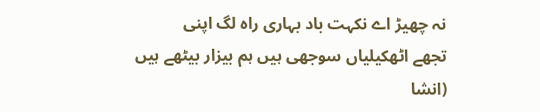نہ چھیڑ اے نکہت باد بہاری راہ لگ اپنی
تجھے اٹھکیلیاں سوجھی ہیں ہم بیزار بیٹھے ہیں
(انشا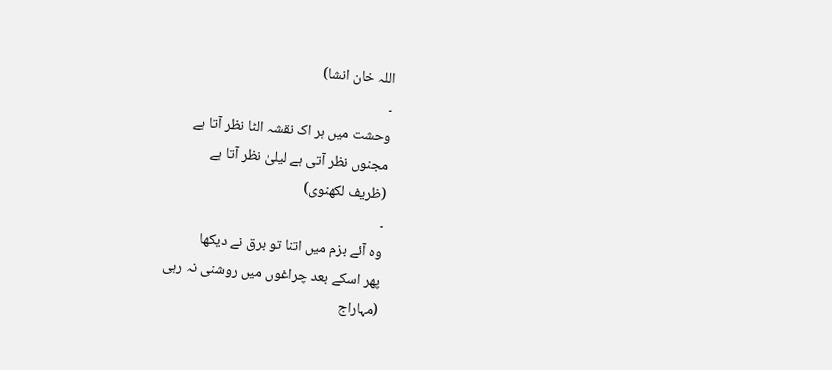اللہ خان انشا)
۔
وحشت میں ہر اک نقشہ الٹا نظر آتا ہے
مجنوں نظر آتی ہے لیلیٰ نظر آتا ہے
(ظریف لکھنوی)
۔
وہ آئے بزم میں اتنا تو برق نے دیکھا
پھر اسکے بعد چراغوں میں روشنی نہ رہی
(مہاراج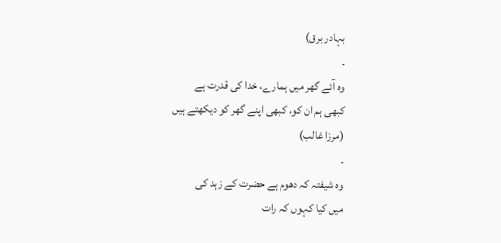بہادر برق)
۔
وہ آئے گھر میں ہمارے، خدا کی قدرت ہے
کبھی ہم ان کو، کبھی اپنے گھر کو دیکھتے ہیں
(مرزا غالب)
۔
وہ شیفتہ کہ دھوم ہے حضرت کے زہد کی
میں کیا کہوں کہ رات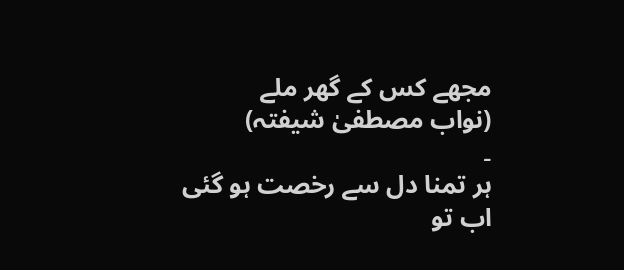مجھے کس کے گھر ملے
(نواب مصطفیٰ شیفتہ)
۔
ہر تمنا دل سے رخصت ہو گئی
اب تو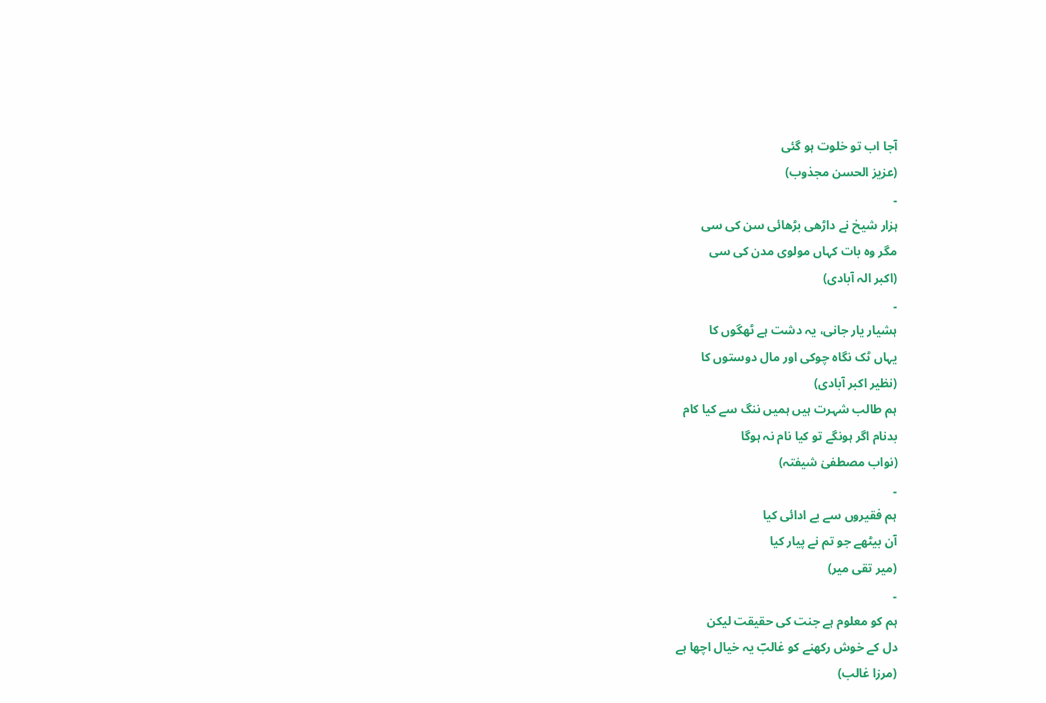آجا اب تو خلوت ہو گئی
(عزیز الحسن مجذوب)
۔
ہزار شیخ نے داڑھی بڑھائی سن کی سی
مگر وہ بات کہاں مولوی مدن کی سی
(اکبر الہ آبادی)
۔
ہشیار یار جانی، یہ دشت ہے ٹھگوں کا
یہاں ٹک نگاہ چوکی اور مال دوستوں کا
(نظیر اکبر آبادی)
ہم طالب شہرت ہیں ہمیں ننگ سے کیا کام
بدنام اگر ہونگے تو کیا نام نہ ہوگا
(نواب مصطفیٰ شیفتہ)
۔
ہم فقیروں سے بے ادائی کیا
آن بیٹھے جو تم نے پیار کیا
(میر تقی میر)
۔
ہم کو معلوم ہے جنت کی حقیقت لیکن
دل کے خوش رکھنے کو غالبؔ یہ خیال اچھا ہے
(مرزا غالب)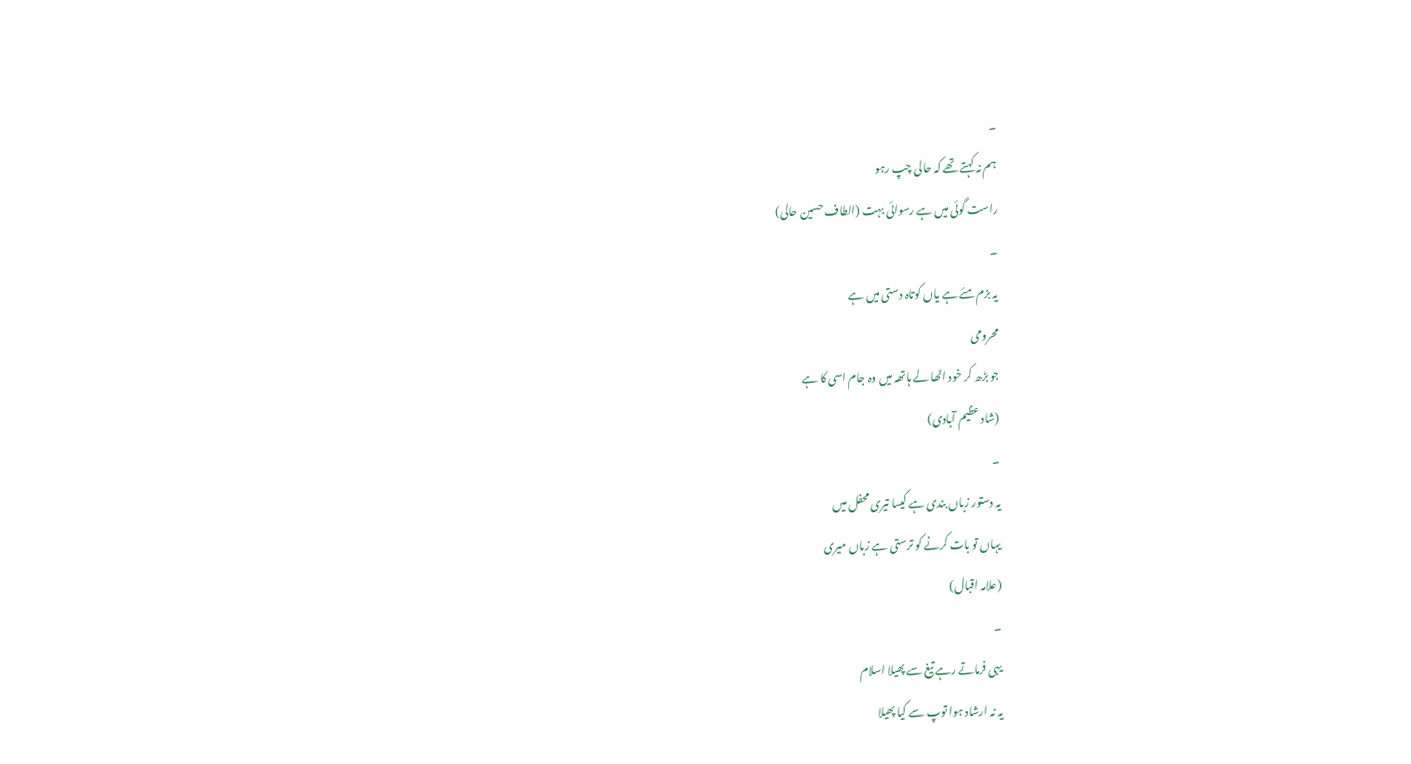۔
ہم نہ کہتے تھے کہ حالی چپ رہو
راست گوئی میں ہے رسوائی بہت (الطاف حسین حالی)
۔
یہ بزم مئے ہے یاں کوتاہ دستی میں ہے
محرومی
جو بڑھ کر خود اٹھا لے ہاتھہ میں وہ جام اسی کا ہے
(شاد عظیم آبادی)
۔
یہ دستور زباں بندی ہے کیسا تیری محفل میں
یہاں تو بات کرنے کو ترستی ہے زباں میری
(علامہ اقبال)
۔
یہی فرماتے رہے تیغ سے پھیلا اسلام
یہ نہ ارشاد ہوا توپ سے کیا پھیلا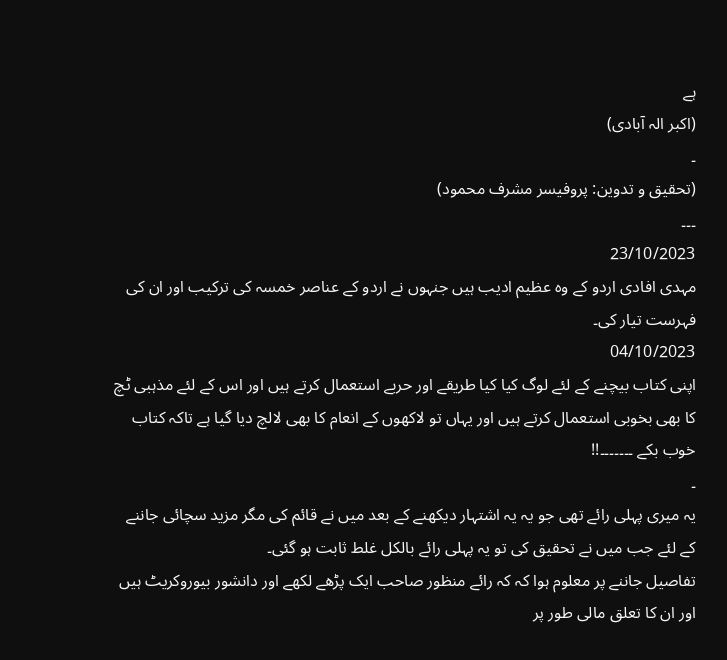ہے
(اکبر الہ آبادی)
۔
(تحقیق و تدوین: پروفیسر مشرف محمود)
۔۔۔
23/10/2023
مہدی افادی اردو کے وہ عظیم ادیب ہیں جنہوں نے اردو کے عناصر خمسہ کی ترکیب اور ان کی فہرست تیار کی۔
04/10/2023
اپنی کتاب بیچنے کے لئے لوگ کیا کیا طریقے اور حربے استعمال کرتے ہیں اور اس کے لئے مذہبی ٹچ کا بھی بخوبی استعمال کرتے ہیں اور یہاں تو لاکھوں کے انعام کا بھی لالچ دیا گیا ہے تاکہ کتاب خوب بکے ۔۔۔۔۔۔۔!!
۔
یہ میری پہلی رائے تھی جو یہ یہ اشتہار دیکھنے کے بعد میں نے قائم کی مگر مزید سچائی جاننے کے لئے جب میں نے تحقیق کی تو یہ پہلی رائے بالکل غلط ثابت ہو گئی۔
تفاصیل جاننے پر معلوم ہوا کہ کہ رائے منظور صاحب ایک پڑھے لکھے اور دانشور بیوروکریٹ ہیں اور ان کا تعلق مالی طور پر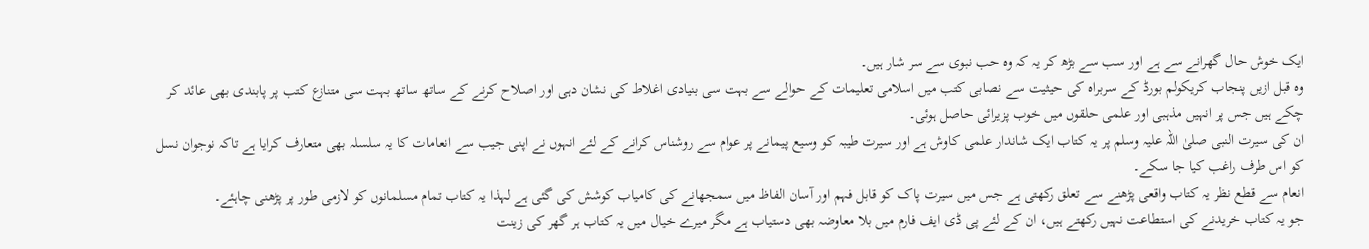ایک خوش حال گھرانے سے ہے اور سب سے بڑھ کر یہ کہ وہ حب نبوی سے سر شار ہیں۔
وہ قبل ازیں پنجاب کریکولم بورڈ کے سربراہ کی حیثیت سے نصابی کتب میں اسلامی تعلیمات کے حوالے سے بہت سی بنیادی اغلاط کی نشان دہی اور اصلاح کرنے کے ساتھ ساتھ بہت سی متنازع کتب پر پابندی بھی عائد کر چکے ہیں جس پر انہیں مذہبی اور علمی حلقوں میں خوب پزیرائی حاصل ہوئی۔
ان کی سیرت النبی صلیٰ اللہ علیہ وسلم پر یہ کتاب ایک شاندار علمی کاوش ہے اور سیرت طیبہ کو وسیع پیمانے پر عوام سے روشناس کرانے کے لئے انہوں نے اپنی جیب سے انعامات کا یہ سلسلہ بھی متعارف کرایا ہے تاکہ نوجوان نسل کو اس طرف راغب کیا جا سکے۔
انعام سے قطع نظر یہ کتاب واقعی پڑھنے سے تعلق رکھتی ہے جس میں سیرت پاک کو قابل فہم اور آسان الفاظ میں سمجھانے کی کامیاب کوشش کی گئی ہے لہذا یہ کتاب تمام مسلمانوں کو لازمی طور پر پڑھنی چاہئے۔
جو یہ کتاب خریدنے کی استطاعت نہیں رکھتے ہیں، ان کے لئے پی ڈی ایف فارم میں بلا معاوضہ بھی دستیاب ہے مگر میرے خیال میں یہ کتاب ہر گھر کی زینت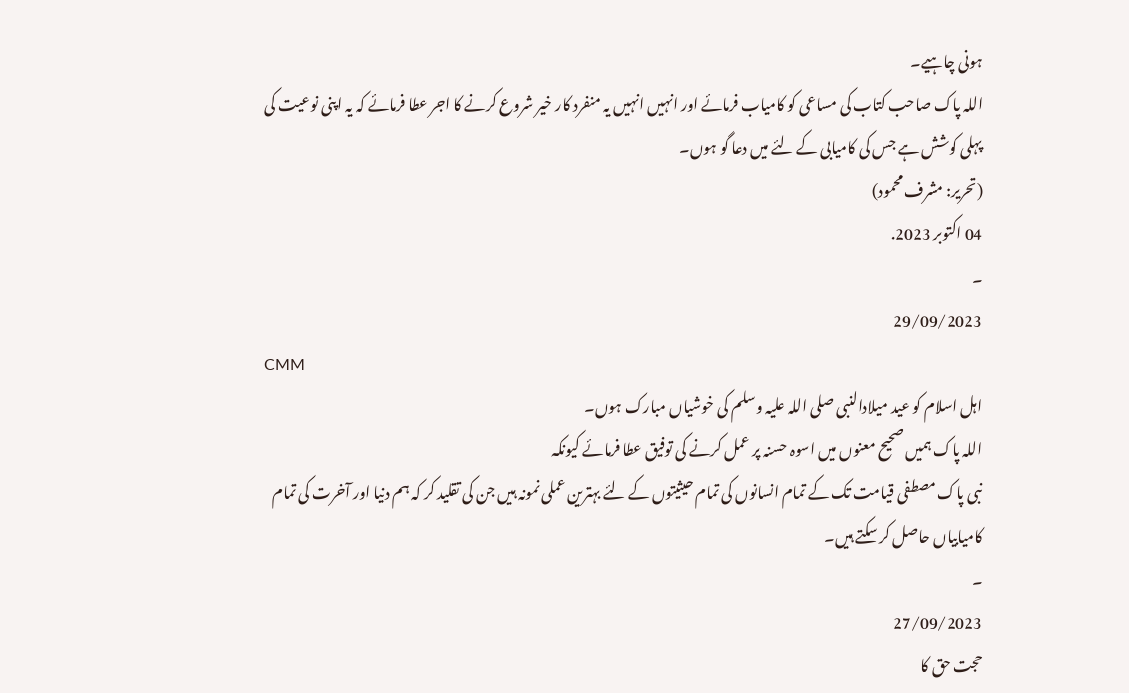ہونی چاہیے۔
اللہ پاک صاحب کتاب کی مساعی کو کامیاب فرمائے اور انہیں انہیں یہ منفرد کار خیر شروع کرنے کا اجر عطا فرمائے کہ یہ اپنی نوعیت کی پہلی کوشش ہے جس کی کامیابی کے لئے میں دعا گو ہوں۔
(تحریر: مشرف محمود)
04 اکتوبر 2023.
۔
29/09/2023
CMM
اہل اسلام کو عید میلادالنبی صلی اللہ علیہ وسلم کی خوشیاں مبارک ہوں۔
اللہ پاک ہمیں صحیح معنوں میں اسوہ حسنہ پر عمل کرنے کی توفیق عطا فرمائے کیونکہ
نبی پاک مصطفی قیامت تک کے تمام انسانوں کی تمام حیثیتوں کے لئے بہترین عملی نمونہ ہیں جن کی تقلید کر کہ ہم دنیا اور آخرت کی تمام کامیابیاں حاصل کر سکتے ہیں۔
۔
27/09/2023
حجت حق کا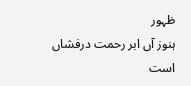ظہور
ہنوز آں ابر رحمت درفشاں است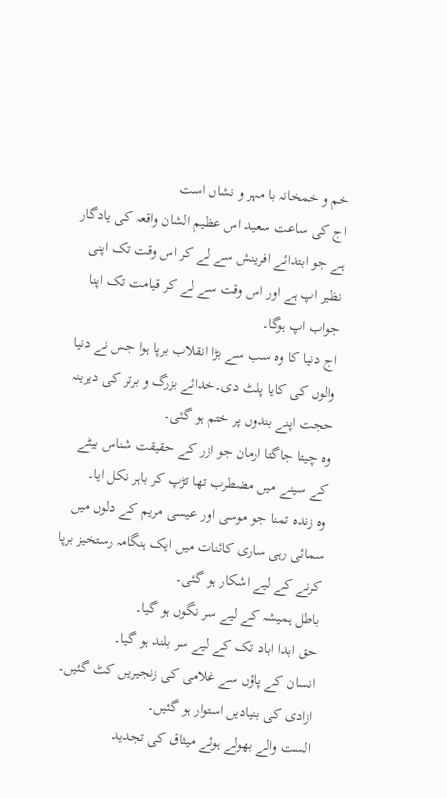خم و خمخانہ با مہر و نشاں است
اج کی ساعت سعید اس عظیم الشان واقعہ کی یادگار ہے جو ابتدائے افرینش سے لے کر اس وقت تک اپنی نظیر اپ ہے اور اس وقت سے لے کر قیامت تک اپنا جواب اپ ہوگا۔
اج دنیا کا وہ سب سے بڑا انقلاب برپا ہوا جس نے دنیا والوں کی کایا پلٹ دی۔خدائے بزرگ و برتر کی دیرینہ حجت اپنے بندوں پر ختم ہو گئی۔
وہ چیتا جاگتا ارمان جو ازر کے حقیقت شناس بیٹے کے سینے میں مضطرب تھا تڑپ کر باہر نکل ایا۔
وہ زندہ تمنا جو موسی اور عیسی مریم کے دلوں میں سمائی رہی ساری کائنات میں ایک ہنگامہ رستخیز برپا کرنے کے لیے اشکار ہو گئی۔
باطل ہمیشہ کے لیے سر نگوں ہو گیا۔
حق ابدا اباد تک کے لیے سر بلند ہو گیا۔
انسان کے پاؤں سے غلامی کی زنجیریں کٹ گئیں۔
ازادی کی بنیادیں استوار ہو گئیں۔
الست والے بھولے ہوئے میثاق کی تجدید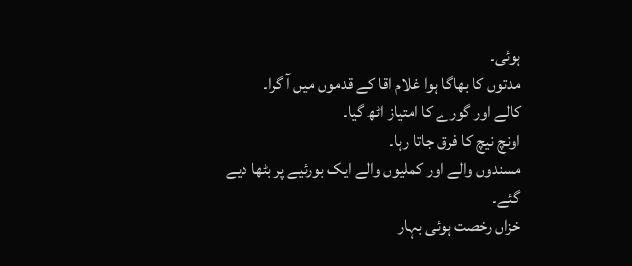ہوئی۔
مدتوں کا بھاگا ہوا غلام اقا کے قدموں میں آ گرا۔
کالے اور گورے کا امتیاز اٹھ گیا۔
اونچ نیچ کا فرق جاتا رہا۔
مسندوں والے اور کملیوں والے ایک بورئیے پر بٹھا دیے گئے۔
خزاں رخصت ہوئی بہار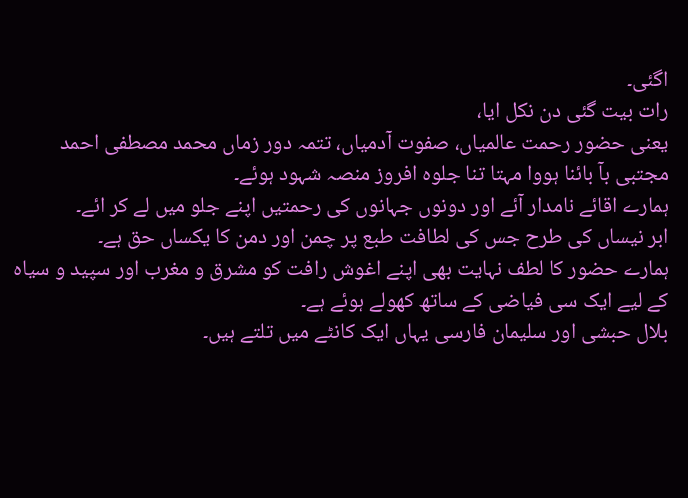اگئی۔
رات بیت گئی دن نکل ایا،
یعنی حضور رحمت عالمیاں، صفوت آدمیاں، تتمہ دور زماں محمد مصطفی احمد مجتبی بآ بائنا ہووا مہتا تنا جلوہ افروز منصہ شہود ہوئے۔
ہمارے اقائے نامدار آئے اور دونوں جہانوں کی رحمتیں اپنے جلو میں لے کر ائے۔
ابر نیساں کی طرح جس کی لطافت طبع پر چمن اور دمن کا یکساں حق ہے۔
ہمارے حضور کا لطف نہایت بھی اپنے اغوش رافت کو مشرق و مغرب اور سپید و سیاہ کے لیے ایک سی فیاضی کے ساتھ کھولے ہوئے ہے۔
بلال حبشی اور سلیمان فارسی یہاں ایک کانٹے میں تلتے ہیں۔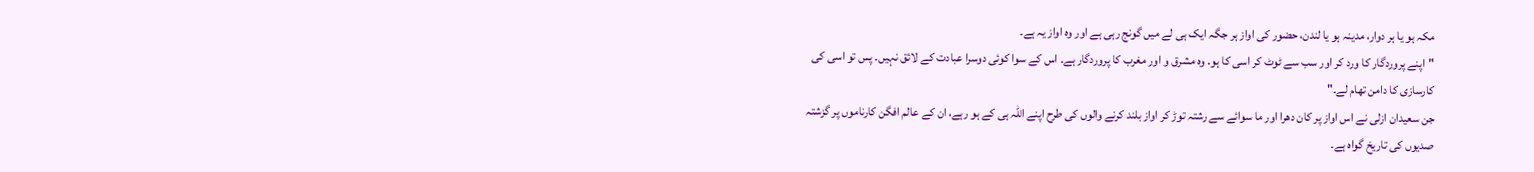مکہ ہو یا ہر دوار، مدینہ ہو یا لندن، حضور کی اواز ہر جگہ ایک ہی لے میں گونج رہی ہے اور وہ اواز یہ ہے۔
"اپنے پروردگار کا ورد کر اور سب سے ٹوٹ کر اسی کا ہو. وہ مشرق و اور مغرب کا پروردگار ہے۔ اس کے سوا کوئی دوسرا عبادت کے لائق نہیں۔ پس تو اسی کی کارسازی کا دامن تھام لے۔"
جن سعیدان ازلی نے اس اواز پر کان دھرا اور ما سوائے سے رشتہ توڑ کر اواز بلند کرنے والوں کی طرح اپنے اللہ ہی کے ہو رہے، ان کے عالم افگن کارناموں پر گزشتہ صدیوں کی تاریخ گواہ ہے۔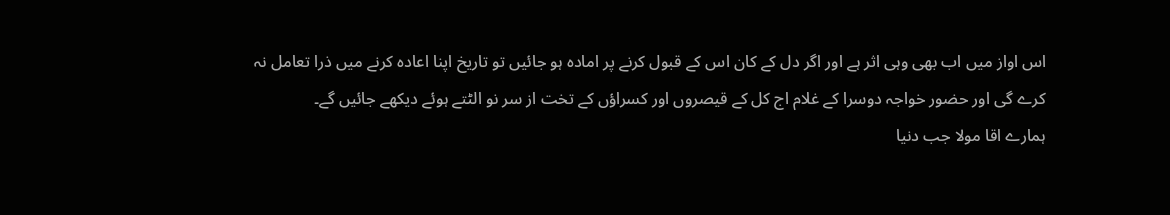اس اواز میں اب بھی وہی اثر ہے اور اگر دل کے کان اس کے قبول کرنے پر امادہ ہو جائیں تو تاریخ اپنا اعادہ کرنے میں ذرا تعامل نہ کرے گی اور حضور خواجہ دوسرا کے غلام اج کل کے قیصروں اور کسراؤں کے تخت از سر نو الٹتے ہوئے دیکھے جائیں گے۔
ہمارے اقا مولا جب دنیا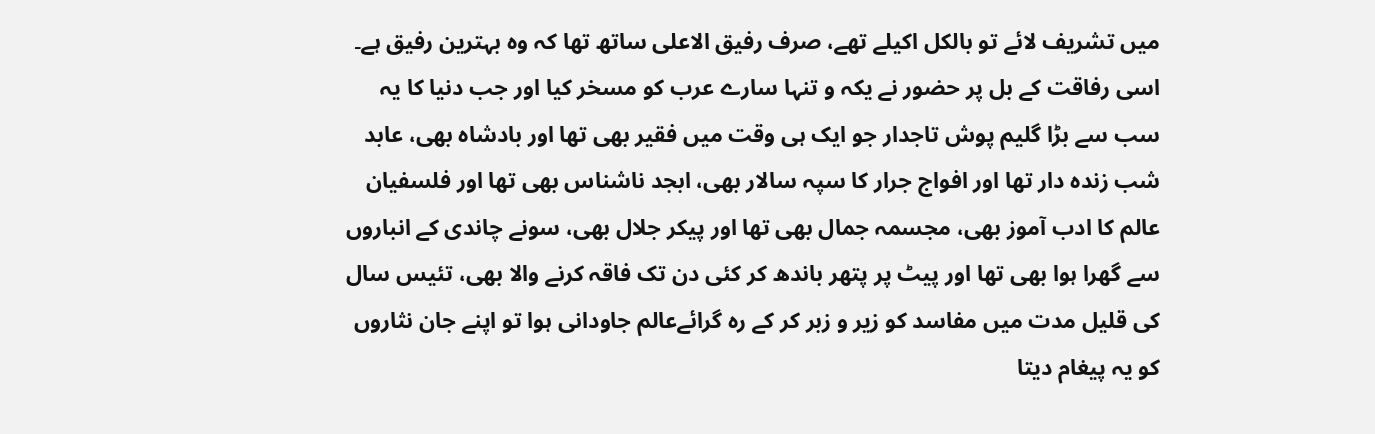میں تشریف لائے تو بالکل اکیلے تھے، صرف رفیق الاعلی ساتھ تھا کہ وہ بہترین رفیق ہے۔
اسی رفاقت کے بل پر حضور نے یکہ و تنہا سارے عرب کو مسخر کیا اور جب دنیا کا یہ سب سے بڑا گلیم پوش تاجدار جو ایک ہی وقت میں فقیر بھی تھا اور بادشاہ بھی، عابد شب زندہ دار تھا اور افواج جرار کا سپہ سالار بھی، ابجد ناشناس بھی تھا اور فلسفیان عالم کا ادب آموز بھی، مجسمہ جمال بھی تھا اور پیکر جلال بھی، سونے چاندی کے انباروں سے گھرا ہوا بھی تھا اور پیٹ پر پتھر باندھ کر کئی دن تک فاقہ کرنے والا بھی، تئیس سال کی قلیل مدت میں مفاسد کو زیر و زبر کر کے رہ گرائےعالم جاودانی ہوا تو اپنے جان نثاروں کو یہ پیغام دیتا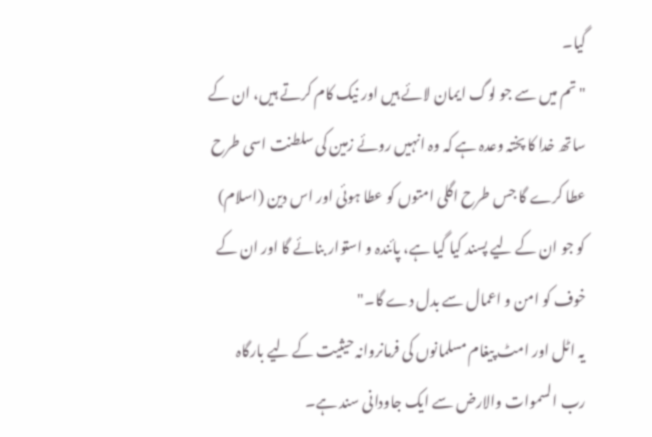گیا۔
"تم میں سے جو لوگ ایمان لائے ہیں اور نیک کام کرتے ہیں، ان کے ساتھ خدا کا پختہ وعدہ ہے کہ وہ انہیں روئے زمین کی سلطنت اسی طرح عطا کرے گا جس طرح اگلی امتوں کو عطا ہوئی اور اس دین (اسلام) کو جو ان کے لیے پسند کیا گیا ہے، پائندہ و استوار بنائے گا اور ان کے خوف کو امن و اعمال سے بدل دے گا۔"
یہ اٹل اور امٹ پیغام مسلمانوں کی فرمانروانہ حیثیت کے لیے بارگاہ رب السموات والارض سے ایک جاودانی سند ہے۔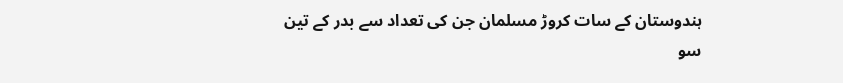ہندوستان کے سات کروڑ مسلمان جن کی تعداد سے بدر کے تین سو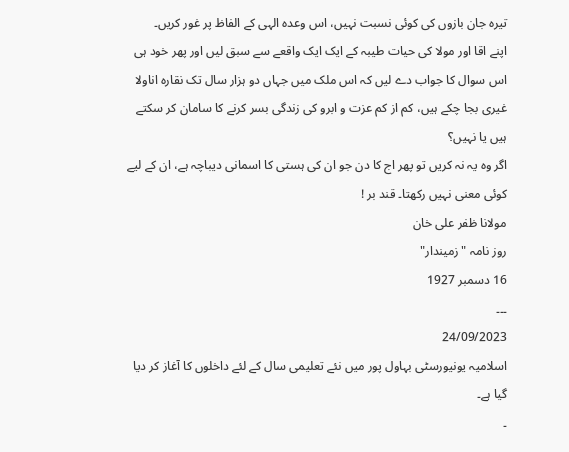تیرہ جان بازوں کی کوئی نسبت نہیں، اس وعدہ الہی کے الفاظ پر غور کریں۔
اپنے اقا اور مولا کی حیات طیبہ کے ایک ایک واقعے سے سبق لیں اور پھر خود ہی اس سوال کا جواب دے لیں کہ اس ملک میں جہاں دو ہزار سال تک نقارہ اناولا غیری بجا چکے ہیں، کم از کم عزت و ابرو کی زندگی بسر کرنے کا سامان کر سکتے ہیں یا نہیں؟
اگر وہ یہ نہ کریں تو پھر اج کا دن جو ان کی ہستی کا اسمانی دیباچہ ہے، ان کے لیے کوئی معنی نہیں رکھتا۔ قند بر !
مولانا ظفر علی خان
روز نامہ "زمیندار"
16 دسمبر 1927
۔۔۔
24/09/2023
اسلامیہ یونیورسٹی بہاول پور میں نئے تعلیمی سال کے لئے داخلوں کا آغاز کر دیا گیا ہے۔
۔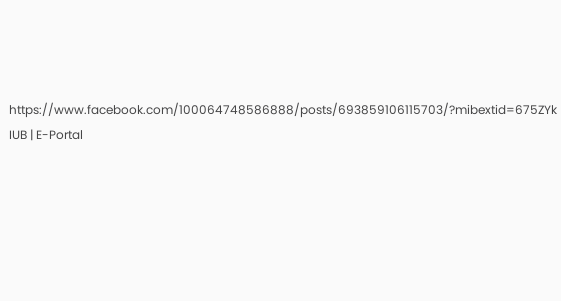https://www.facebook.com/100064748586888/posts/693859106115703/?mibextid=675ZYk
IUB | E-Portal